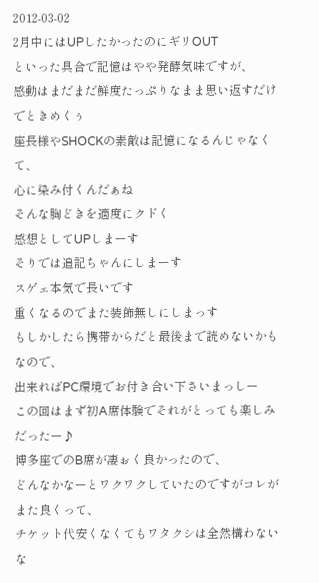2012-03-02
2月中にはUPしたかったのにギリOUT
といった具合で記憶はやや発酵気味ですが、
感動はまだまだ鮮度たっぷりなまま思い返すだけでときめくぅ
座長様やSHOCKの素敵は記憶になるんじゃなくて、
心に染み付くんだぁね
そんな胸どきを適度にクドく
感想としてUPしまーす
そりでは追記ちゃんにしまーす
スゲェ本気で長いです
重くなるのでまた装飾無しにしまっす
もしかしたら携帯からだと最後まで読めないかもなので、
出来ればPC環境でお付き合い下さいまっしー
この回はまず初A席体験でそれがとっても楽しみだったー♪
博多座でのB席が凄ぉく良かったので、
どんなかなーとワクワクしていたのですがコレがまた良くって、
チケット代安くなくてもワタクシは全然構わないな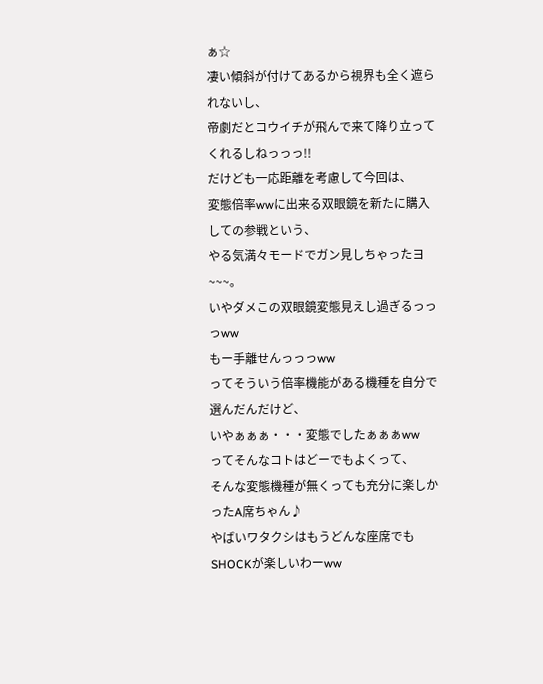ぁ☆
凄い傾斜が付けてあるから視界も全く遮られないし、
帝劇だとコウイチが飛んで来て降り立ってくれるしねっっっ!!
だけども一応距離を考慮して今回は、
変態倍率wwに出来る双眼鏡を新たに購入しての参戦という、
やる気満々モードでガン見しちゃったヨ~~~。
いやダメこの双眼鏡変態見えし過ぎるっっっww
もー手離せんっっっww
ってそういう倍率機能がある機種を自分で選んだんだけど、
いやぁぁぁ・・・変態でしたぁぁぁww
ってそんなコトはどーでもよくって、
そんな変態機種が無くっても充分に楽しかったA席ちゃん♪
やばいワタクシはもうどんな座席でもSHOCKが楽しいわーww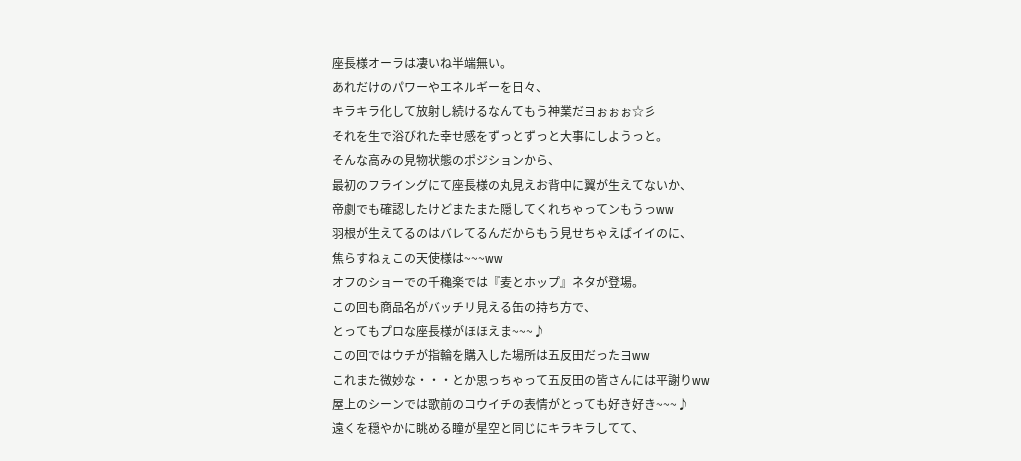座長様オーラは凄いね半端無い。
あれだけのパワーやエネルギーを日々、
キラキラ化して放射し続けるなんてもう神業だヨぉぉぉ☆彡
それを生で浴びれた幸せ感をずっとずっと大事にしようっと。
そんな高みの見物状態のポジションから、
最初のフライングにて座長様の丸見えお背中に翼が生えてないか、
帝劇でも確認したけどまたまた隠してくれちゃってンもうっww
羽根が生えてるのはバレてるんだからもう見せちゃえばイイのに、
焦らすねぇこの天使様は~~~ww
オフのショーでの千穐楽では『麦とホップ』ネタが登場。
この回も商品名がバッチリ見える缶の持ち方で、
とってもプロな座長様がほほえま~~~♪
この回ではウチが指輪を購入した場所は五反田だったヨww
これまた微妙な・・・とか思っちゃって五反田の皆さんには平謝りww
屋上のシーンでは歌前のコウイチの表情がとっても好き好き~~~♪
遠くを穏やかに眺める瞳が星空と同じにキラキラしてて、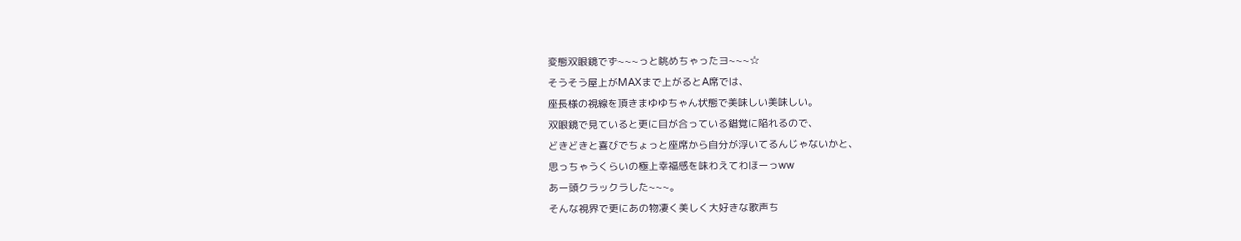変態双眼鏡でず~~~っと眺めちゃったヨ~~~☆
そうそう屋上がMAXまで上がるとA席では、
座長様の視線を頂きまゆゆちゃん状態で美味しい美味しい。
双眼鏡で見ていると更に目が合っている錯覚に陥れるので、
どきどきと喜びでちょっと座席から自分が浮いてるんじゃないかと、
思っちゃうくらいの極上幸福感を味わえてわほーっww
あー頭クラックラした~~~。
そんな視界で更にあの物凄く美しく大好きな歌声ち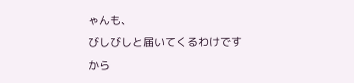ゃんも、
びしびしと届いてくるわけですから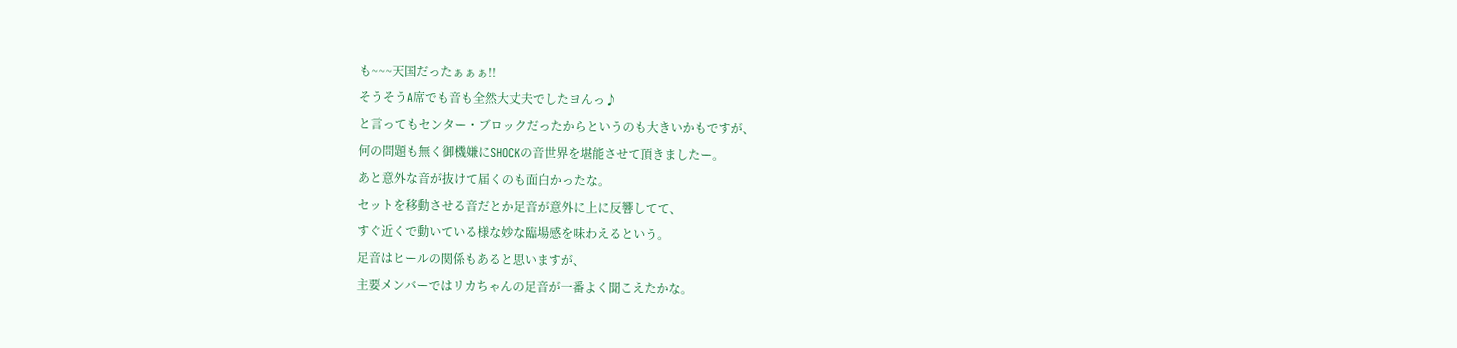も~~~天国だったぁぁぁ!!
そうそうA席でも音も全然大丈夫でしたヨんっ♪
と言ってもセンター・ブロックだったからというのも大きいかもですが、
何の問題も無く御機嫌にSHOCKの音世界を堪能させて頂きましたー。
あと意外な音が抜けて届くのも面白かったな。
セットを移動させる音だとか足音が意外に上に反響してて、
すぐ近くで動いている様な妙な臨場感を味わえるという。
足音はヒールの関係もあると思いますが、
主要メンバーではリカちゃんの足音が一番よく聞こえたかな。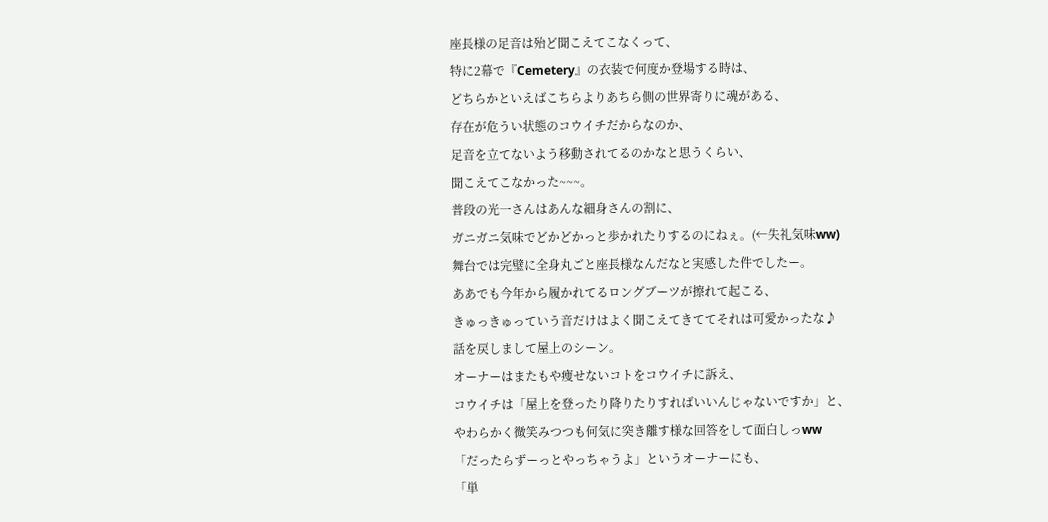座長様の足音は殆ど聞こえてこなくって、
特に2幕で『Cemetery』の衣装で何度か登場する時は、
どちらかといえばこちらよりあちら側の世界寄りに魂がある、
存在が危うい状態のコウイチだからなのか、
足音を立てないよう移動されてるのかなと思うくらい、
聞こえてこなかった~~~。
普段の光一さんはあんな細身さんの割に、
ガニガニ気味でどかどかっと歩かれたりするのにねぇ。(←失礼気味ww)
舞台では完璧に全身丸ごと座長様なんだなと実感した件でしたー。
ああでも今年から履かれてるロングブーツが擦れて起こる、
きゅっきゅっていう音だけはよく聞こえてきててそれは可愛かったな♪
話を戻しまして屋上のシーン。
オーナーはまたもや痩せないコトをコウイチに訴え、
コウイチは「屋上を登ったり降りたりすればいいんじゃないですか」と、
やわらかく微笑みつつも何気に突き離す様な回答をして面白しっww
「だったらずーっとやっちゃうよ」というオーナーにも、
「単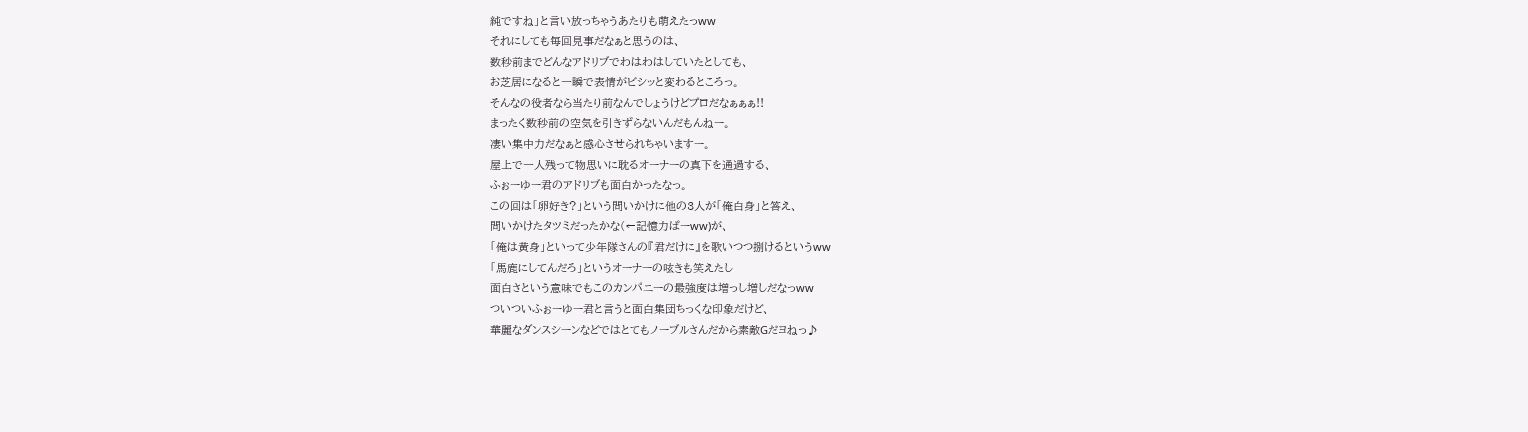純ですね」と言い放っちゃうあたりも萌えたっww
それにしても毎回見事だなぁと思うのは、
数秒前までどんなアドリブでわはわはしていたとしても、
お芝居になると一瞬で表情がビシッと変わるところっ。
そんなの役者なら当たり前なんでしょうけどプロだなぁぁぁ!!
まったく数秒前の空気を引きずらないんだもんねー。
凄い集中力だなぁと感心させられちゃいますー。
屋上で一人残って物思いに耽るオーナーの真下を通過する、
ふぉーゆー君のアドリブも面白かったなっ。
この回は「卵好き?」という問いかけに他の3人が「俺白身」と答え、
問いかけたタツミだったかな(←記憶力ぱーww)が、
「俺は黄身」といって少年隊さんの『君だけに』を歌いつつ捌けるというww
「馬鹿にしてんだろ」というオーナーの呟きも笑えたし
面白さという意味でもこのカンパニーの最強度は増っし増しだなっww
ついついふぉーゆー君と言うと面白集団ちっくな印象だけど、
華麗なダンスシーンなどではとてもノーブルさんだから素敵Gだヨねっ♪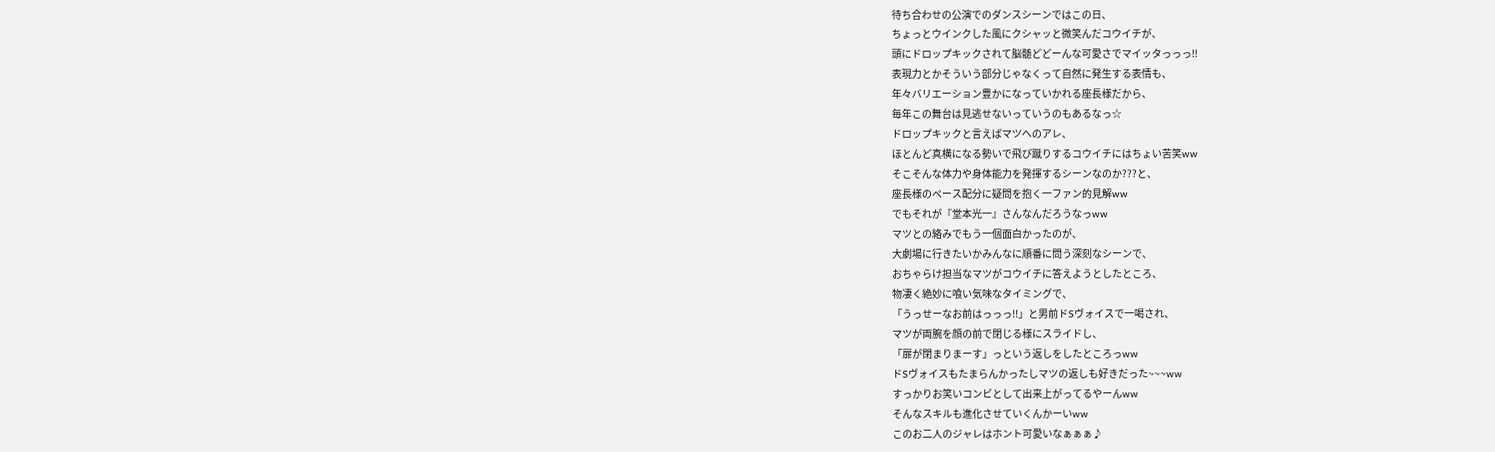待ち合わせの公演でのダンスシーンではこの日、
ちょっとウインクした風にクシャッと微笑んだコウイチが、
頭にドロップキックされて脳髄どどーんな可愛さでマイッタっっっ!!
表現力とかそういう部分じゃなくって自然に発生する表情も、
年々バリエーション豊かになっていかれる座長様だから、
毎年この舞台は見逃せないっていうのもあるなっ☆
ドロップキックと言えばマツへのアレ、
ほとんど真横になる勢いで飛び蹴りするコウイチにはちょい苦笑ww
そこそんな体力や身体能力を発揮するシーンなのか???と、
座長様のペース配分に疑問を抱く一ファン的見解ww
でもそれが『堂本光一』さんなんだろうなっww
マツとの絡みでもう一個面白かったのが、
大劇場に行きたいかみんなに順番に問う深刻なシーンで、
おちゃらけ担当なマツがコウイチに答えようとしたところ、
物凄く絶妙に喰い気味なタイミングで、
「うっせーなお前はっっっ!!」と男前ドSヴォイスで一喝され、
マツが両腕を顔の前で閉じる様にスライドし、
「扉が閉まりまーす」っという返しをしたところっww
ドSヴォイスもたまらんかったしマツの返しも好きだった~~~ww
すっかりお笑いコンビとして出来上がってるやーんww
そんなスキルも進化させていくんかーいww
このお二人のジャレはホント可愛いなぁぁぁ♪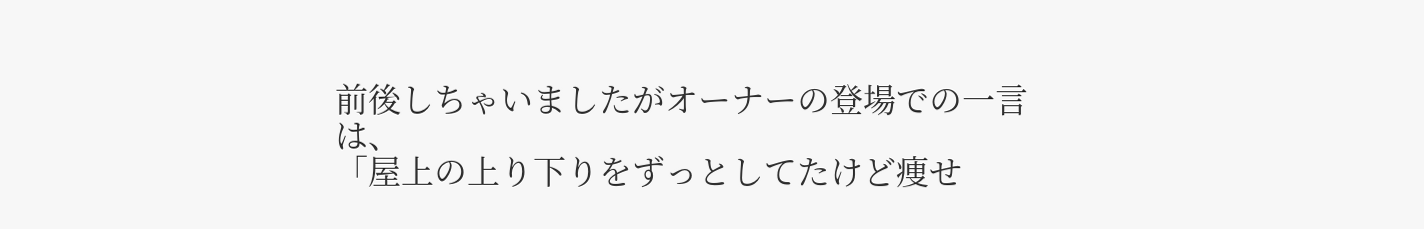前後しちゃいましたがオーナーの登場での一言は、
「屋上の上り下りをずっとしてたけど痩せ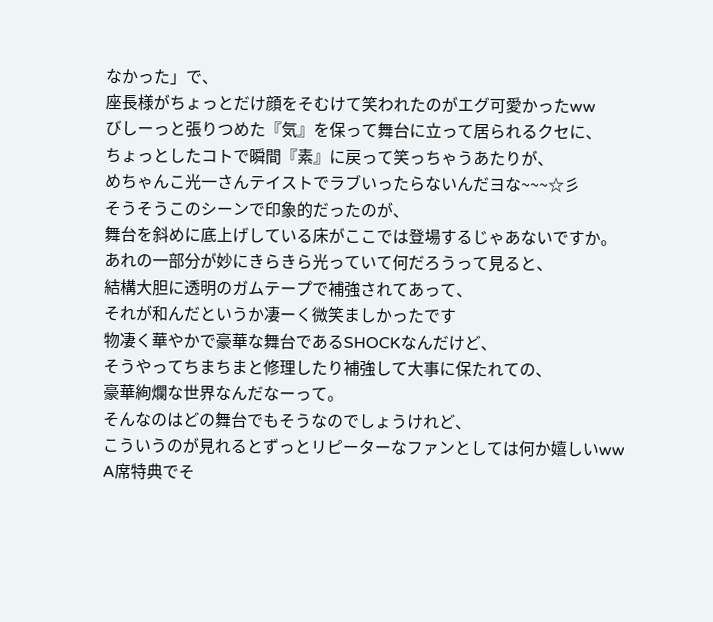なかった」で、
座長様がちょっとだけ顔をそむけて笑われたのがエグ可愛かったww
びしーっと張りつめた『気』を保って舞台に立って居られるクセに、
ちょっとしたコトで瞬間『素』に戻って笑っちゃうあたりが、
めちゃんこ光一さんテイストでラブいったらないんだヨな~~~☆彡
そうそうこのシーンで印象的だったのが、
舞台を斜めに底上げしている床がここでは登場するじゃあないですか。
あれの一部分が妙にきらきら光っていて何だろうって見ると、
結構大胆に透明のガムテープで補強されてあって、
それが和んだというか凄ーく微笑ましかったです
物凄く華やかで豪華な舞台であるSHOCKなんだけど、
そうやってちまちまと修理したり補強して大事に保たれての、
豪華絢爛な世界なんだなーって。
そんなのはどの舞台でもそうなのでしょうけれど、
こういうのが見れるとずっとリピーターなファンとしては何か嬉しいww
A席特典でそ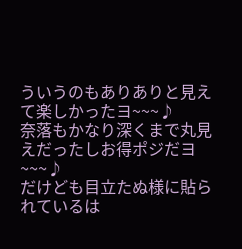ういうのもありありと見えて楽しかったヨ~~~♪
奈落もかなり深くまで丸見えだったしお得ポジだヨ~~~♪
だけども目立たぬ様に貼られているは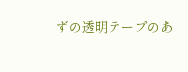ずの透明テープのあ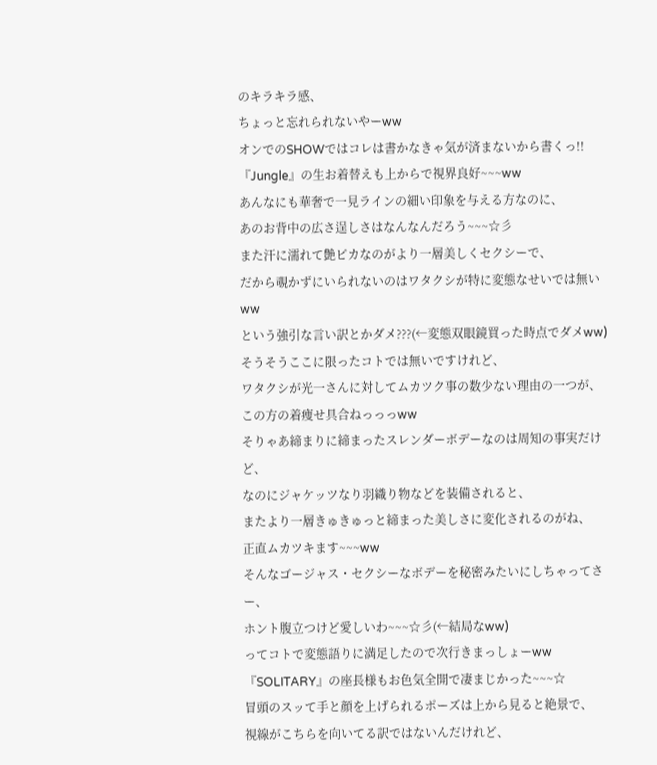のキラキラ感、
ちょっと忘れられないやーww
オンでのSHOWではコレは書かなきゃ気が済まないから書くっ!!
『Jungle』の生お着替えも上からで視界良好~~~ww
あんなにも華奢で一見ラインの細い印象を与える方なのに、
あのお背中の広さ逞しさはなんなんだろう~~~☆彡
また汗に濡れて艶ピカなのがより一層美しくセクシーで、
だから覗かずにいられないのはワタクシが特に変態なせいでは無いww
という強引な言い訳とかダメ???(←変態双眼鏡買った時点でダメww)
そうそうここに限ったコトでは無いですけれど、
ワタクシが光一さんに対してムカツク事の数少ない理由の一つが、
この方の着痩せ具合ねっっっww
そりゃあ締まりに締まったスレンダーボデーなのは周知の事実だけど、
なのにジャケッツなり羽織り物などを装備されると、
またより一層きゅきゅっと締まった美しさに変化されるのがね、
正直ムカツキます~~~ww
そんなゴージャス・セクシーなボデーを秘密みたいにしちゃってさー、
ホント腹立つけど愛しいわ~~~☆彡(←結局なww)
ってコトで変態語りに満足したので次行きまっしょーww
『SOLITARY』の座長様もお色気全開で凄まじかった~~~☆
冒頭のスッて手と顔を上げられるポーズは上から見ると絶景で、
視線がこちらを向いてる訳ではないんだけれど、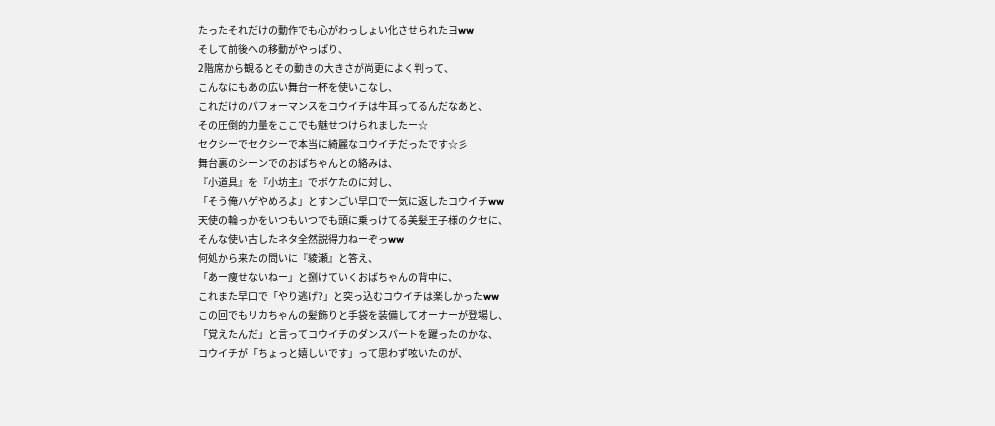たったそれだけの動作でも心がわっしょい化させられたヨww
そして前後への移動がやっぱり、
2階席から観るとその動きの大きさが尚更によく判って、
こんなにもあの広い舞台一杯を使いこなし、
これだけのパフォーマンスをコウイチは牛耳ってるんだなあと、
その圧倒的力量をここでも魅せつけられましたー☆
セクシーでセクシーで本当に綺麗なコウイチだったです☆彡
舞台裏のシーンでのおばちゃんとの絡みは、
『小道具』を『小坊主』でボケたのに対し、
「そう俺ハゲやめろよ」とすンごい早口で一気に返したコウイチww
天使の輪っかをいつもいつでも頭に乗っけてる美髪王子様のクセに、
そんな使い古したネタ全然説得力ねーぞっww
何処から来たの問いに『綾瀬』と答え、
「あー痩せないねー」と捌けていくおばちゃんの背中に、
これまた早口で「やり逃げ?」と突っ込むコウイチは楽しかったww
この回でもリカちゃんの髪飾りと手袋を装備してオーナーが登場し、
「覚えたんだ」と言ってコウイチのダンスパートを躍ったのかな、
コウイチが「ちょっと嬉しいです」って思わず呟いたのが、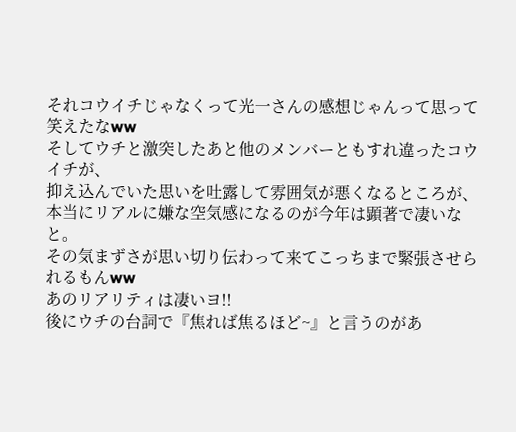それコウイチじゃなくって光一さんの感想じゃんって思って笑えたなww
そしてウチと激突したあと他のメンバーともすれ違ったコウイチが、
抑え込んでいた思いを吐露して雰囲気が悪くなるところが、
本当にリアルに嫌な空気感になるのが今年は顕著で凄いなと。
その気まずさが思い切り伝わって来てこっちまで緊張させられるもんww
あのリアリティは凄いヨ!!
後にウチの台詞で『焦れば焦るほど~』と言うのがあ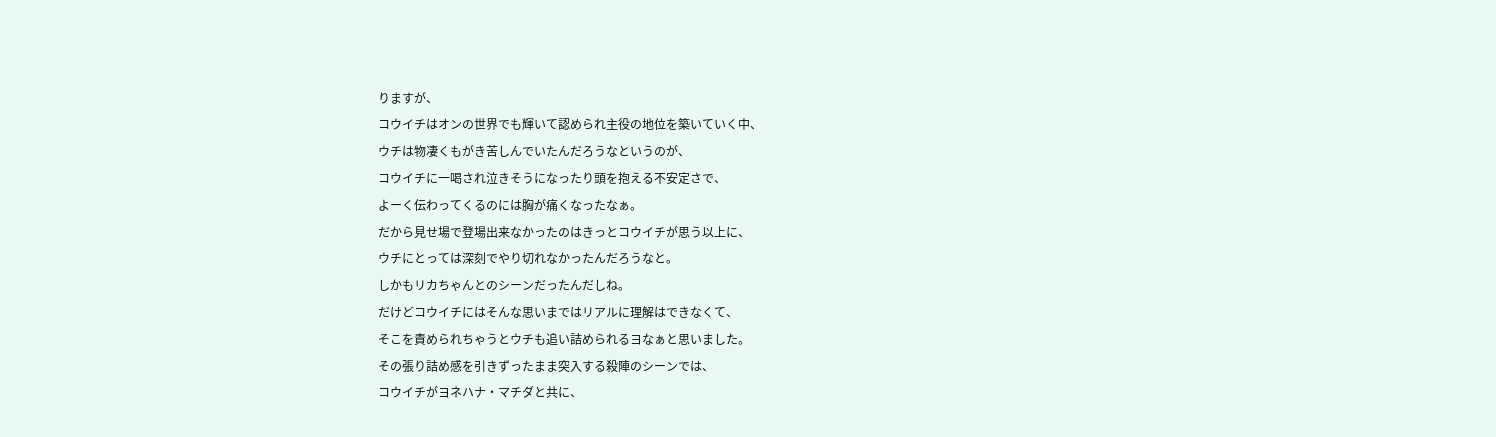りますが、
コウイチはオンの世界でも輝いて認められ主役の地位を築いていく中、
ウチは物凄くもがき苦しんでいたんだろうなというのが、
コウイチに一喝され泣きそうになったり頭を抱える不安定さで、
よーく伝わってくるのには胸が痛くなったなぁ。
だから見せ場で登場出来なかったのはきっとコウイチが思う以上に、
ウチにとっては深刻でやり切れなかったんだろうなと。
しかもリカちゃんとのシーンだったんだしね。
だけどコウイチにはそんな思いまではリアルに理解はできなくて、
そこを責められちゃうとウチも追い詰められるヨなぁと思いました。
その張り詰め感を引きずったまま突入する殺陣のシーンでは、
コウイチがヨネハナ・マチダと共に、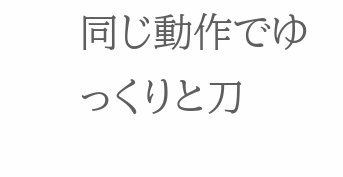同じ動作でゆっくりと刀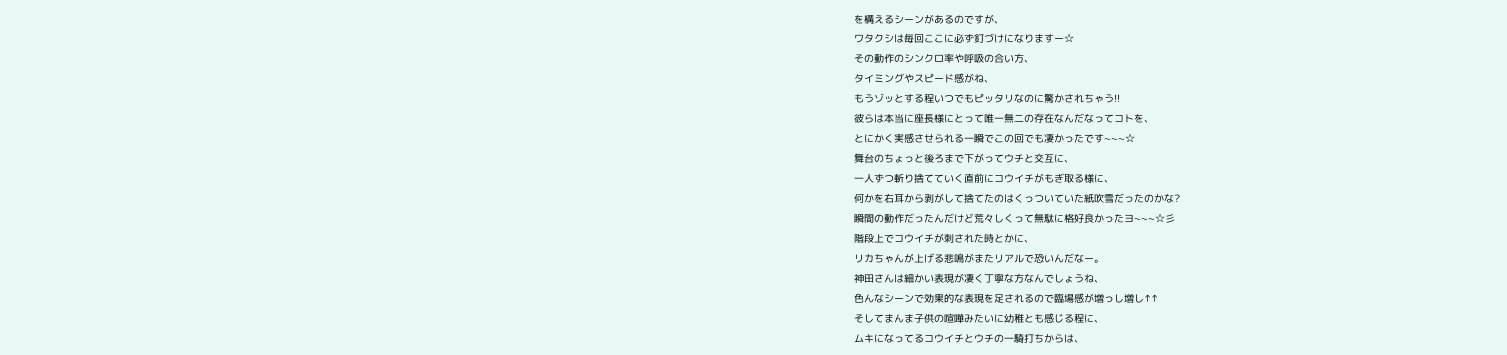を構えるシーンがあるのですが、
ワタクシは毎回ここに必ず釘づけになりますー☆
その動作のシンクロ率や呼吸の合い方、
タイミングやスピード感がね、
もうゾッとする程いつでもピッタリなのに驚かされちゃう!!
彼らは本当に座長様にとって唯一無二の存在なんだなってコトを、
とにかく実感させられる一瞬でこの回でも凄かったです~~~☆
舞台のちょっと後ろまで下がってウチと交互に、
一人ずつ斬り捨てていく直前にコウイチがもぎ取る様に、
何かを右耳から剥がして捨てたのはくっついていた紙吹雪だったのかな?
瞬間の動作だったんだけど荒々しくって無駄に格好良かったヨ~~~☆彡
階段上でコウイチが刺された時とかに、
リカちゃんが上げる悲鳴がまたリアルで恐いんだなー。
神田さんは細かい表現が凄く丁寧な方なんでしょうね、
色んなシーンで効果的な表現を足されるので臨場感が増っし増し↑↑
そしてまんま子供の喧嘩みたいに幼稚とも感じる程に、
ムキになってるコウイチとウチの一騎打ちからは、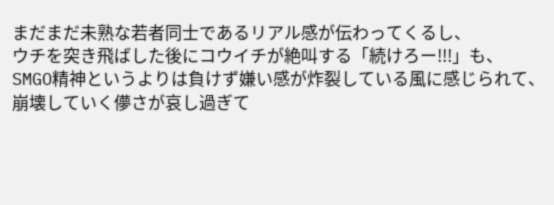まだまだ未熟な若者同士であるリアル感が伝わってくるし、
ウチを突き飛ばした後にコウイチが絶叫する「続けろー!!!」も、
SMGO精神というよりは負けず嫌い感が炸裂している風に感じられて、
崩壊していく儚さが哀し過ぎて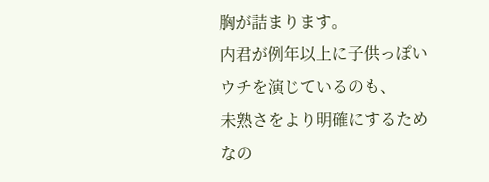胸が詰まります。
内君が例年以上に子供っぽいウチを演じているのも、
未熟さをより明確にするためなの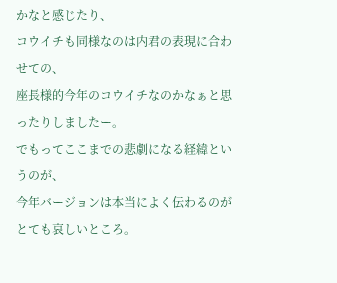かなと感じたり、
コウイチも同様なのは内君の表現に合わせての、
座長様的今年のコウイチなのかなぁと思ったりしましたー。
でもってここまでの悲劇になる経緯というのが、
今年バージョンは本当によく伝わるのがとても哀しいところ。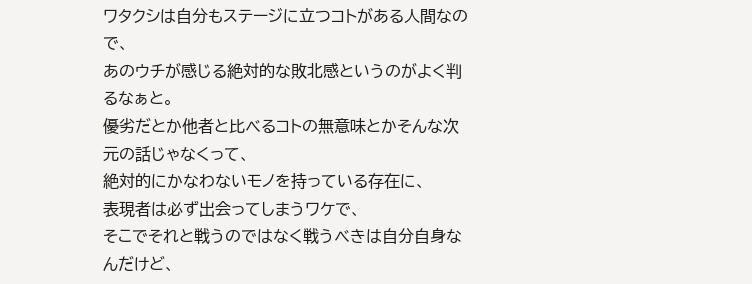ワタクシは自分もステージに立つコトがある人間なので、
あのウチが感じる絶対的な敗北感というのがよく判るなぁと。
優劣だとか他者と比べるコトの無意味とかそんな次元の話じゃなくって、
絶対的にかなわないモノを持っている存在に、
表現者は必ず出会ってしまうワケで、
そこでそれと戦うのではなく戦うべきは自分自身なんだけど、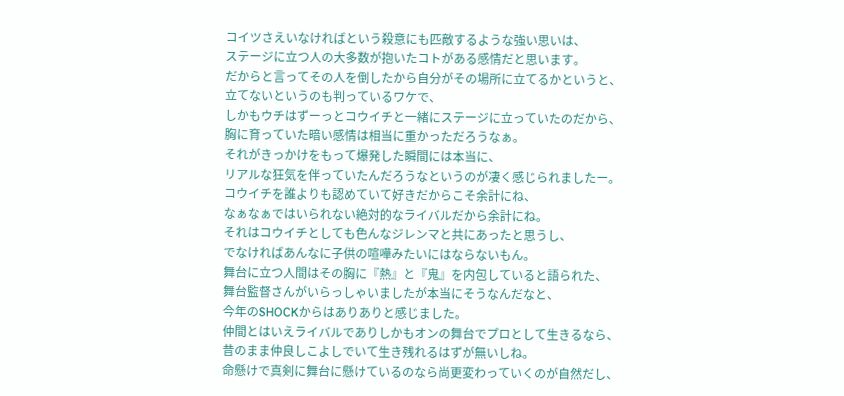コイツさえいなければという殺意にも匹敵するような強い思いは、
ステージに立つ人の大多数が抱いたコトがある感情だと思います。
だからと言ってその人を倒したから自分がその場所に立てるかというと、
立てないというのも判っているワケで、
しかもウチはずーっとコウイチと一緒にステージに立っていたのだから、
胸に育っていた暗い感情は相当に重かっただろうなぁ。
それがきっかけをもって爆発した瞬間には本当に、
リアルな狂気を伴っていたんだろうなというのが凄く感じられましたー。
コウイチを誰よりも認めていて好きだからこそ余計にね、
なぁなぁではいられない絶対的なライバルだから余計にね。
それはコウイチとしても色んなジレンマと共にあったと思うし、
でなければあんなに子供の喧嘩みたいにはならないもん。
舞台に立つ人間はその胸に『熱』と『鬼』を内包していると語られた、
舞台監督さんがいらっしゃいましたが本当にそうなんだなと、
今年のSHOCKからはありありと感じました。
仲間とはいえライバルでありしかもオンの舞台でプロとして生きるなら、
昔のまま仲良しこよしでいて生き残れるはずが無いしね。
命懸けで真剣に舞台に懸けているのなら尚更変わっていくのが自然だし、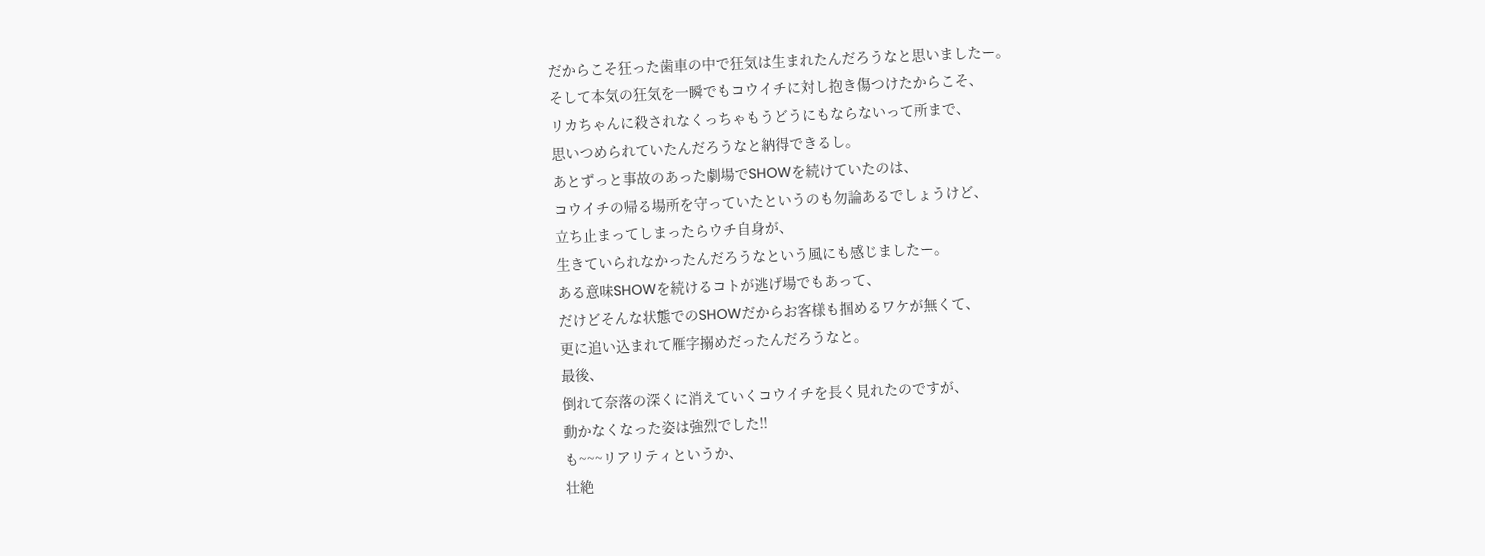だからこそ狂った歯車の中で狂気は生まれたんだろうなと思いましたー。
そして本気の狂気を一瞬でもコウイチに対し抱き傷つけたからこそ、
リカちゃんに殺されなくっちゃもうどうにもならないって所まで、
思いつめられていたんだろうなと納得できるし。
あとずっと事故のあった劇場でSHOWを続けていたのは、
コウイチの帰る場所を守っていたというのも勿論あるでしょうけど、
立ち止まってしまったらウチ自身が、
生きていられなかったんだろうなという風にも感じましたー。
ある意味SHOWを続けるコトが逃げ場でもあって、
だけどそんな状態でのSHOWだからお客様も掴めるワケが無くて、
更に追い込まれて雁字搦めだったんだろうなと。
最後、
倒れて奈落の深くに消えていくコウイチを長く見れたのですが、
動かなくなった姿は強烈でした!!
も~~~リアリティというか、
壮絶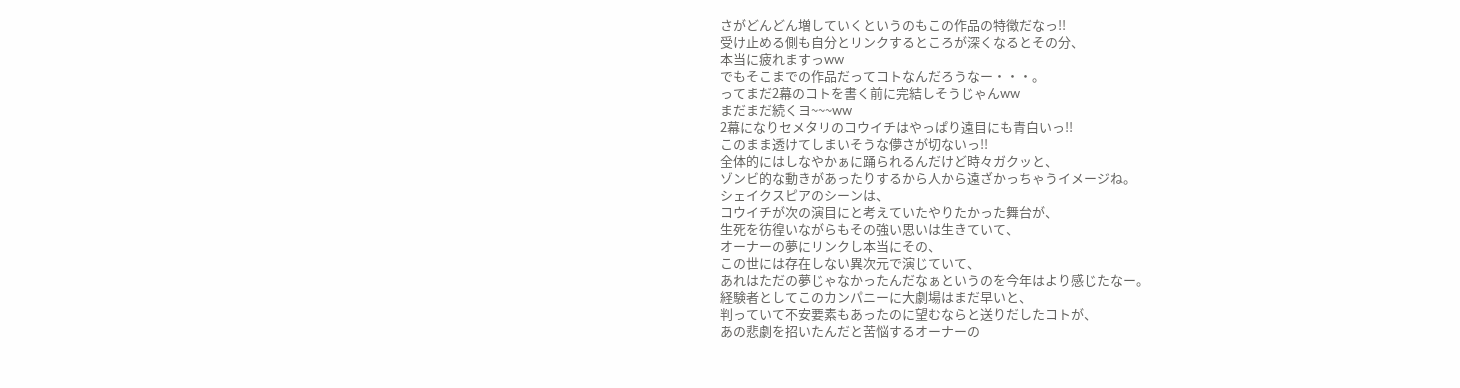さがどんどん増していくというのもこの作品の特徴だなっ!!
受け止める側も自分とリンクするところが深くなるとその分、
本当に疲れますっww
でもそこまでの作品だってコトなんだろうなー・・・。
ってまだ2幕のコトを書く前に完結しそうじゃんww
まだまだ続くヨ~~~ww
2幕になりセメタリのコウイチはやっぱり遠目にも青白いっ!!
このまま透けてしまいそうな儚さが切ないっ!!
全体的にはしなやかぁに踊られるんだけど時々ガクッと、
ゾンビ的な動きがあったりするから人から遠ざかっちゃうイメージね。
シェイクスピアのシーンは、
コウイチが次の演目にと考えていたやりたかった舞台が、
生死を彷徨いながらもその強い思いは生きていて、
オーナーの夢にリンクし本当にその、
この世には存在しない異次元で演じていて、
あれはただの夢じゃなかったんだなぁというのを今年はより感じたなー。
経験者としてこのカンパニーに大劇場はまだ早いと、
判っていて不安要素もあったのに望むならと送りだしたコトが、
あの悲劇を招いたんだと苦悩するオーナーの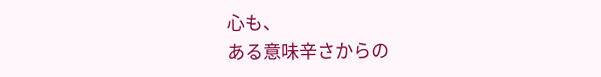心も、
ある意味辛さからの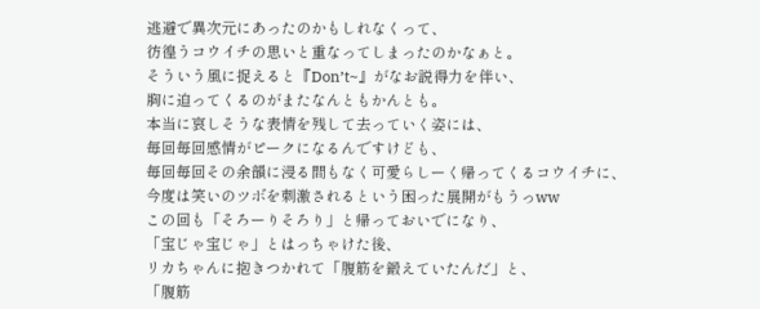逃避で異次元にあったのかもしれなくって、
彷徨うコウイチの思いと重なってしまったのかなぁと。
そういう風に捉えると『Don’t~』がなお説得力を伴い、
胸に迫ってくるのがまたなんともかんとも。
本当に哀しそうな表情を残して去っていく姿には、
毎回毎回感情がピークになるんですけども、
毎回毎回その余韻に浸る間もなく可愛らしーく帰ってくるコウイチに、
今度は笑いのツボを刺激されるという困った展開がもうっww
この回も「そろーりそろり」と帰っておいでになり、
「宝じゃ宝じゃ」とはっちゃけた後、
リカちゃんに抱きつかれて「腹筋を鍛えていたんだ」と、
「腹筋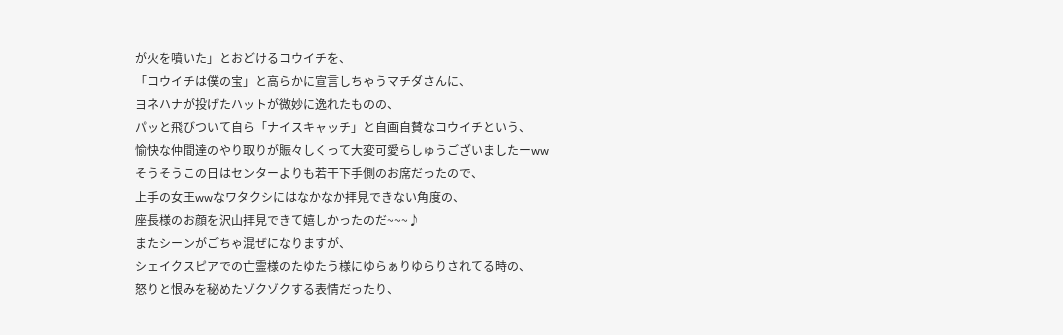が火を噴いた」とおどけるコウイチを、
「コウイチは僕の宝」と高らかに宣言しちゃうマチダさんに、
ヨネハナが投げたハットが微妙に逸れたものの、
パッと飛びついて自ら「ナイスキャッチ」と自画自賛なコウイチという、
愉快な仲間達のやり取りが賑々しくって大変可愛らしゅうございましたーww
そうそうこの日はセンターよりも若干下手側のお席だったので、
上手の女王wwなワタクシにはなかなか拝見できない角度の、
座長様のお顔を沢山拝見できて嬉しかったのだ~~~♪
またシーンがごちゃ混ぜになりますが、
シェイクスピアでの亡霊様のたゆたう様にゆらぁりゆらりされてる時の、
怒りと恨みを秘めたゾクゾクする表情だったり、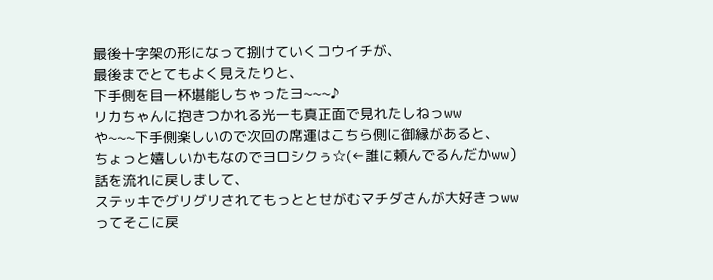最後十字架の形になって捌けていくコウイチが、
最後までとてもよく見えたりと、
下手側を目一杯堪能しちゃったヨ~~~♪
リカちゃんに抱きつかれる光一も真正面で見れたしねっww
や~~~下手側楽しいので次回の席運はこちら側に御縁があると、
ちょっと嬉しいかもなのでヨロシクぅ☆(←誰に頼んでるんだかww)
話を流れに戻しまして、
ステッキでグリグリされてもっととせがむマチダさんが大好きっww
ってそこに戻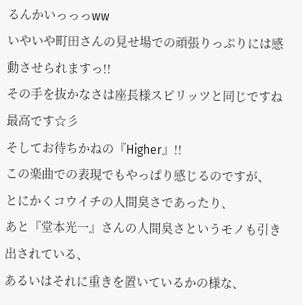るんかいっっっww
いやいや町田さんの見せ場での頑張りっぷりには感動させられますっ!!
その手を抜かなさは座長様スピリッツと同じですね最高です☆彡
そしてお待ちかねの『Higher』!!
この楽曲での表現でもやっぱり感じるのですが、
とにかくコウイチの人間臭さであったり、
あと『堂本光一』さんの人間臭さというモノも引き出されている、
あるいはそれに重きを置いているかの様な、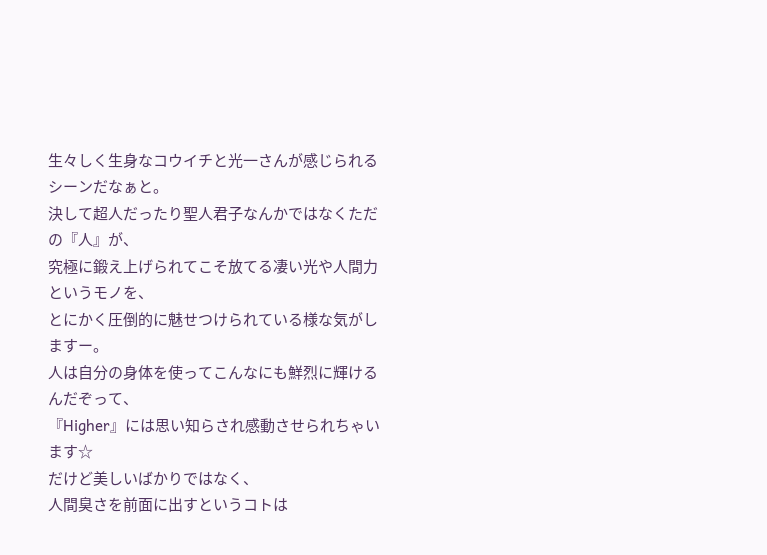生々しく生身なコウイチと光一さんが感じられるシーンだなぁと。
決して超人だったり聖人君子なんかではなくただの『人』が、
究極に鍛え上げられてこそ放てる凄い光や人間力というモノを、
とにかく圧倒的に魅せつけられている様な気がしますー。
人は自分の身体を使ってこんなにも鮮烈に輝けるんだぞって、
『Higher』には思い知らされ感動させられちゃいます☆
だけど美しいばかりではなく、
人間臭さを前面に出すというコトは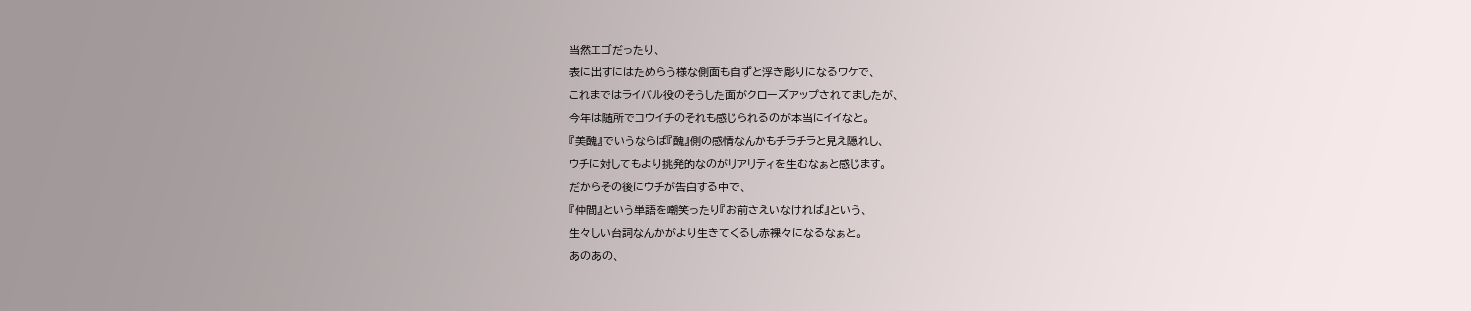当然エゴだったり、
表に出すにはためらう様な側面も自ずと浮き彫りになるワケで、
これまではライバル役のそうした面がクローズアップされてましたが、
今年は随所でコウイチのそれも感じられるのが本当にイイなと。
『美醜』でいうならば『醜』側の感情なんかもチラチラと見え隠れし、
ウチに対してもより挑発的なのがリアリティを生むなぁと感じます。
だからその後にウチが告白する中で、
『仲間』という単語を嘲笑ったり『お前さえいなければ』という、
生々しい台詞なんかがより生きてくるし赤裸々になるなぁと。
あのあの、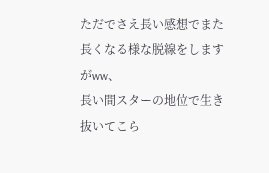ただでさえ長い感想でまた長くなる様な脱線をしますがww、
長い間スターの地位で生き抜いてこら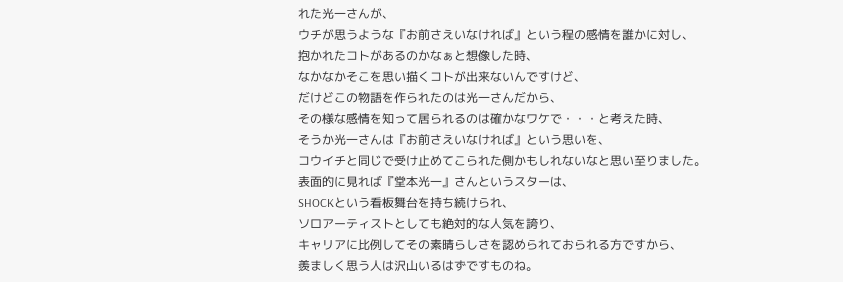れた光一さんが、
ウチが思うような『お前さえいなければ』という程の感情を誰かに対し、
抱かれたコトがあるのかなぁと想像した時、
なかなかそこを思い描くコトが出来ないんですけど、
だけどこの物語を作られたのは光一さんだから、
その様な感情を知って居られるのは確かなワケで・・・と考えた時、
そうか光一さんは『お前さえいなければ』という思いを、
コウイチと同じで受け止めてこられた側かもしれないなと思い至りました。
表面的に見れば『堂本光一』さんというスターは、
SHOCKという看板舞台を持ち続けられ、
ソロアーティストとしても絶対的な人気を誇り、
キャリアに比例してその素晴らしさを認められておられる方ですから、
羨ましく思う人は沢山いるはずですものね。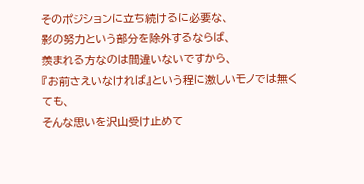そのポジションに立ち続けるに必要な、
影の努力という部分を除外するならば、
羨まれる方なのは間違いないですから、
『お前さえいなければ』という程に激しいモノでは無くても、
そんな思いを沢山受け止めて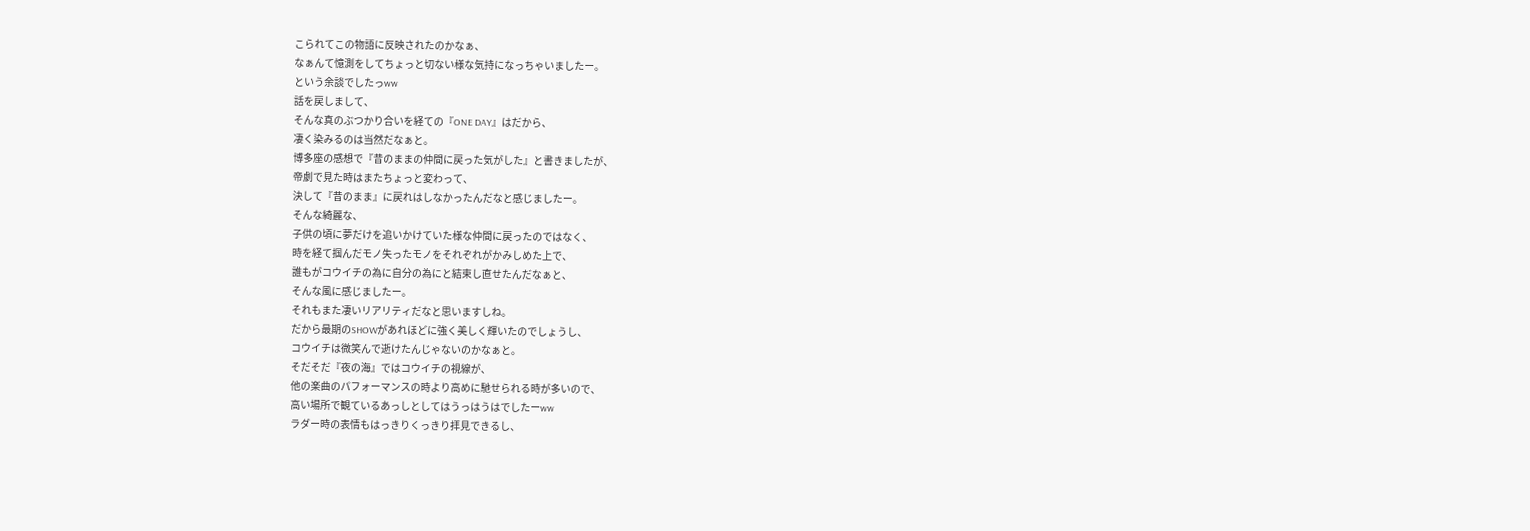こられてこの物語に反映されたのかなぁ、
なぁんて憶測をしてちょっと切ない様な気持になっちゃいましたー。
という余談でしたっww
話を戻しまして、
そんな真のぶつかり合いを経ての『ONE DAY』はだから、
凄く染みるのは当然だなぁと。
博多座の感想で『昔のままの仲間に戻った気がした』と書きましたが、
帝劇で見た時はまたちょっと変わって、
決して『昔のまま』に戻れはしなかったんだなと感じましたー。
そんな綺麗な、
子供の頃に夢だけを追いかけていた様な仲間に戻ったのではなく、
時を経て掴んだモノ失ったモノをそれぞれがかみしめた上で、
誰もがコウイチの為に自分の為にと結束し直せたんだなぁと、
そんな風に感じましたー。
それもまた凄いリアリティだなと思いますしね。
だから最期のSHOWがあれほどに強く美しく輝いたのでしょうし、
コウイチは微笑んで逝けたんじゃないのかなぁと。
そだそだ『夜の海』ではコウイチの視線が、
他の楽曲のパフォーマンスの時より高めに馳せられる時が多いので、
高い場所で観ているあっしとしてはうっはうはでしたーww
ラダー時の表情もはっきりくっきり拝見できるし、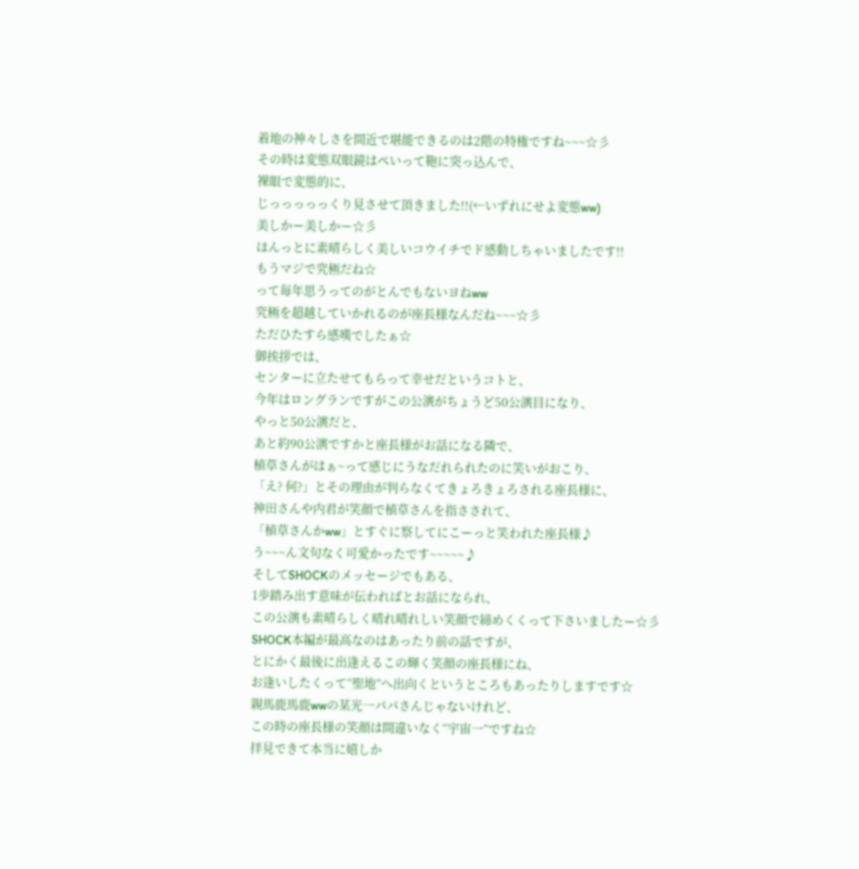着地の神々しさを間近で堪能できるのは2階の特権ですね~~~☆彡
その時は変態双眼鏡はぺいって鞄に突っ込んで、
裸眼で変態的に、
じっっっっっくり見させて頂きました!!(←いずれにせよ変態ww)
美しかー美しかー☆彡
ほんっとに素晴らしく美しいコウイチでド感動しちゃいましたです!!
もうマジで究極だね☆
って毎年思うってのがとんでもないヨねww
究極を超越していかれるのが座長様なんだね~~~☆彡
ただひたすら感嘆でしたぁ☆
御挨拶では、
センターに立たせてもらって幸せだというコトと、
今年はロングランですがこの公演がちょうど50公演目になり、
やっと50公演だと、
あと約90公演ですかと座長様がお話になる隣で、
植草さんがはぁ~って感じにうなだれられたのに笑いがおこり、
「え? 何?」とその理由が判らなくてきょろきょろされる座長様に、
神田さんや内君が笑顔で植草さんを指さされて、
「植草さんかww」とすぐに察してにこーっと笑われた座長様♪
う~~~ん文句なく可愛かったです~~~~~♪
そしてSHOCKのメッセージでもある、
1歩踏み出す意味が伝わればとお話になられ、
この公演も素晴らしく晴れ晴れしい笑顔で締めくくって下さいましたー☆彡
SHOCK本編が最高なのはあったり前の話ですが、
とにかく最後に出逢えるこの輝く笑顔の座長様にね、
お逢いしたくって“聖地”へ出向くというところもあったりしますです☆
親馬鹿馬鹿wwの某光一パパさんじゃないけれど、
この時の座長様の笑顔は間違いなく“宇宙一”ですね☆
拝見できて本当に嬉しか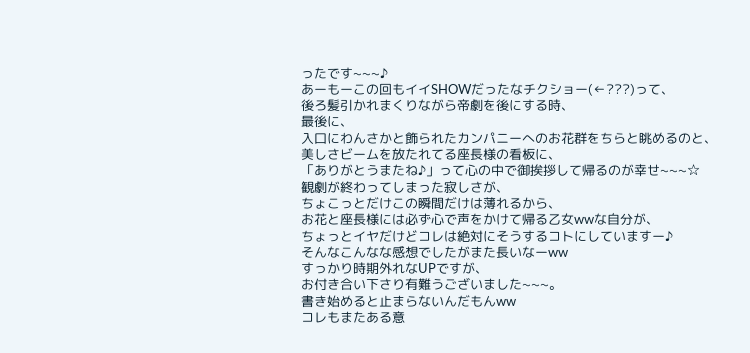ったです~~~♪
あーもーこの回もイイSHOWだったなチクショー(←???)って、
後ろ髪引かれまくりながら帝劇を後にする時、
最後に、
入口にわんさかと飾られたカンパニーへのお花群をちらと眺めるのと、
美しさビームを放たれてる座長様の看板に、
「ありがとうまたね♪」って心の中で御挨拶して帰るのが幸せ~~~☆
観劇が終わってしまった寂しさが、
ちょこっとだけこの瞬間だけは薄れるから、
お花と座長様には必ず心で声をかけて帰る乙女wwな自分が、
ちょっとイヤだけどコレは絶対にそうするコトにしていますー♪
そんなこんなな感想でしたがまた長いなーww
すっかり時期外れなUPですが、
お付き合い下さり有難うございました~~~。
書き始めると止まらないんだもんww
コレもまたある意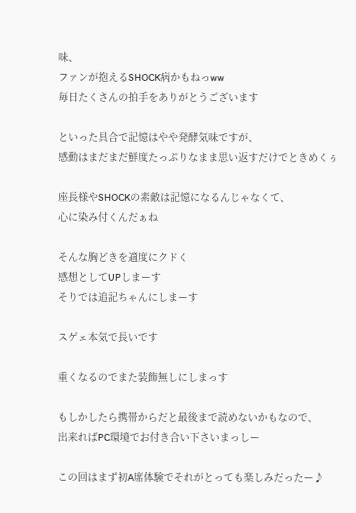味、
ファンが抱えるSHOCK病かもねっww
毎日たくさんの拍手をありがとうございます

といった具合で記憶はやや発酵気味ですが、
感動はまだまだ鮮度たっぷりなまま思い返すだけでときめくぅ

座長様やSHOCKの素敵は記憶になるんじゃなくて、
心に染み付くんだぁね

そんな胸どきを適度にクドく
感想としてUPしまーす
そりでは追記ちゃんにしまーす

スゲェ本気で長いです

重くなるのでまた装飾無しにしまっす

もしかしたら携帯からだと最後まで読めないかもなので、
出来ればPC環境でお付き合い下さいまっしー

この回はまず初A席体験でそれがとっても楽しみだったー♪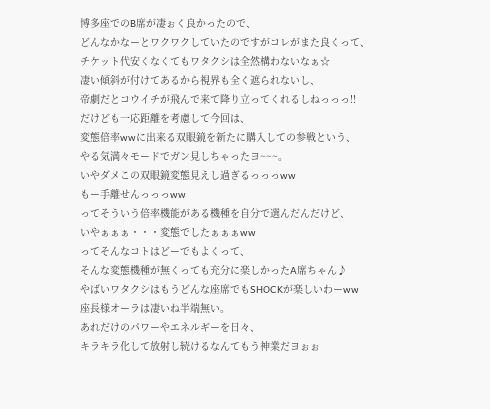博多座でのB席が凄ぉく良かったので、
どんなかなーとワクワクしていたのですがコレがまた良くって、
チケット代安くなくてもワタクシは全然構わないなぁ☆
凄い傾斜が付けてあるから視界も全く遮られないし、
帝劇だとコウイチが飛んで来て降り立ってくれるしねっっっ!!
だけども一応距離を考慮して今回は、
変態倍率wwに出来る双眼鏡を新たに購入しての参戦という、
やる気満々モードでガン見しちゃったヨ~~~。
いやダメこの双眼鏡変態見えし過ぎるっっっww
もー手離せんっっっww
ってそういう倍率機能がある機種を自分で選んだんだけど、
いやぁぁぁ・・・変態でしたぁぁぁww
ってそんなコトはどーでもよくって、
そんな変態機種が無くっても充分に楽しかったA席ちゃん♪
やばいワタクシはもうどんな座席でもSHOCKが楽しいわーww
座長様オーラは凄いね半端無い。
あれだけのパワーやエネルギーを日々、
キラキラ化して放射し続けるなんてもう神業だヨぉぉ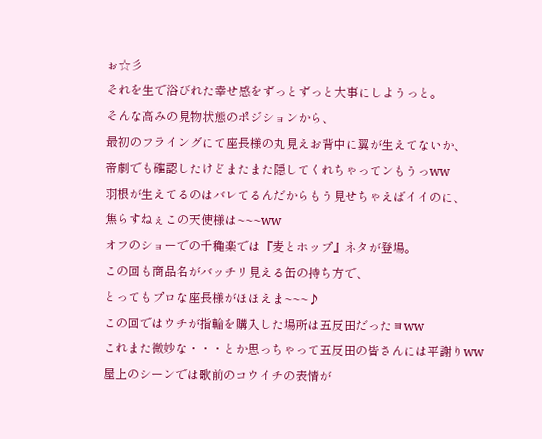ぉ☆彡
それを生で浴びれた幸せ感をずっとずっと大事にしようっと。
そんな高みの見物状態のポジションから、
最初のフライングにて座長様の丸見えお背中に翼が生えてないか、
帝劇でも確認したけどまたまた隠してくれちゃってンもうっww
羽根が生えてるのはバレてるんだからもう見せちゃえばイイのに、
焦らすねぇこの天使様は~~~ww
オフのショーでの千穐楽では『麦とホップ』ネタが登場。
この回も商品名がバッチリ見える缶の持ち方で、
とってもプロな座長様がほほえま~~~♪
この回ではウチが指輪を購入した場所は五反田だったヨww
これまた微妙な・・・とか思っちゃって五反田の皆さんには平謝りww
屋上のシーンでは歌前のコウイチの表情が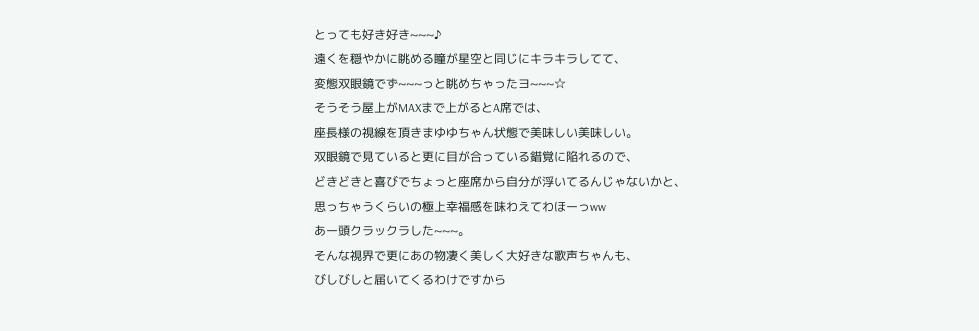とっても好き好き~~~♪
遠くを穏やかに眺める瞳が星空と同じにキラキラしてて、
変態双眼鏡でず~~~っと眺めちゃったヨ~~~☆
そうそう屋上がMAXまで上がるとA席では、
座長様の視線を頂きまゆゆちゃん状態で美味しい美味しい。
双眼鏡で見ていると更に目が合っている錯覚に陥れるので、
どきどきと喜びでちょっと座席から自分が浮いてるんじゃないかと、
思っちゃうくらいの極上幸福感を味わえてわほーっww
あー頭クラックラした~~~。
そんな視界で更にあの物凄く美しく大好きな歌声ちゃんも、
びしびしと届いてくるわけですから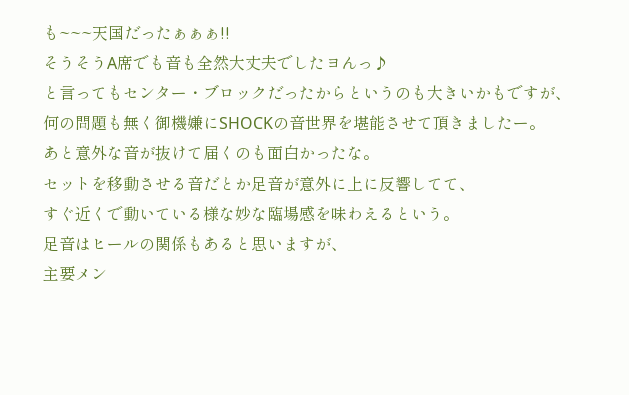も~~~天国だったぁぁぁ!!
そうそうA席でも音も全然大丈夫でしたヨんっ♪
と言ってもセンター・ブロックだったからというのも大きいかもですが、
何の問題も無く御機嫌にSHOCKの音世界を堪能させて頂きましたー。
あと意外な音が抜けて届くのも面白かったな。
セットを移動させる音だとか足音が意外に上に反響してて、
すぐ近くで動いている様な妙な臨場感を味わえるという。
足音はヒールの関係もあると思いますが、
主要メン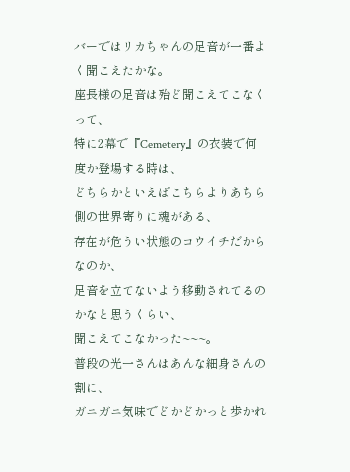バーではリカちゃんの足音が一番よく聞こえたかな。
座長様の足音は殆ど聞こえてこなくって、
特に2幕で『Cemetery』の衣装で何度か登場する時は、
どちらかといえばこちらよりあちら側の世界寄りに魂がある、
存在が危うい状態のコウイチだからなのか、
足音を立てないよう移動されてるのかなと思うくらい、
聞こえてこなかった~~~。
普段の光一さんはあんな細身さんの割に、
ガニガニ気味でどかどかっと歩かれ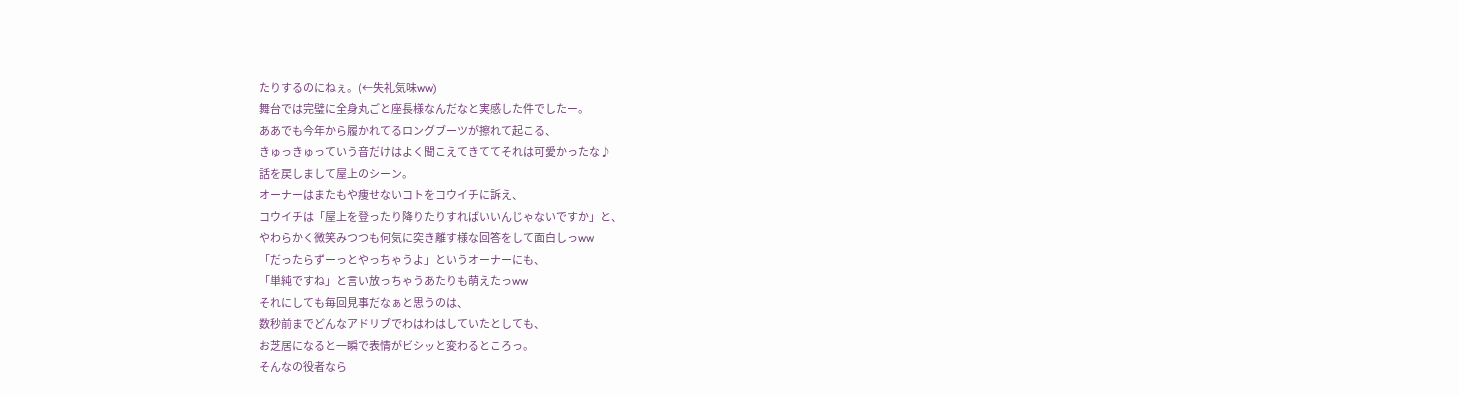たりするのにねぇ。(←失礼気味ww)
舞台では完璧に全身丸ごと座長様なんだなと実感した件でしたー。
ああでも今年から履かれてるロングブーツが擦れて起こる、
きゅっきゅっていう音だけはよく聞こえてきててそれは可愛かったな♪
話を戻しまして屋上のシーン。
オーナーはまたもや痩せないコトをコウイチに訴え、
コウイチは「屋上を登ったり降りたりすればいいんじゃないですか」と、
やわらかく微笑みつつも何気に突き離す様な回答をして面白しっww
「だったらずーっとやっちゃうよ」というオーナーにも、
「単純ですね」と言い放っちゃうあたりも萌えたっww
それにしても毎回見事だなぁと思うのは、
数秒前までどんなアドリブでわはわはしていたとしても、
お芝居になると一瞬で表情がビシッと変わるところっ。
そんなの役者なら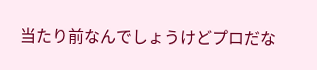当たり前なんでしょうけどプロだな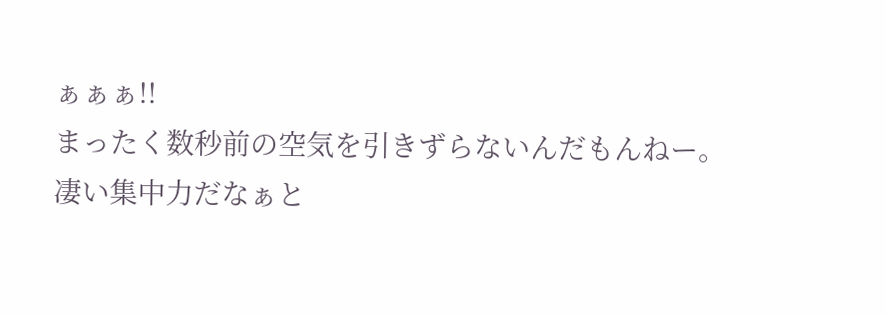ぁぁぁ!!
まったく数秒前の空気を引きずらないんだもんねー。
凄い集中力だなぁと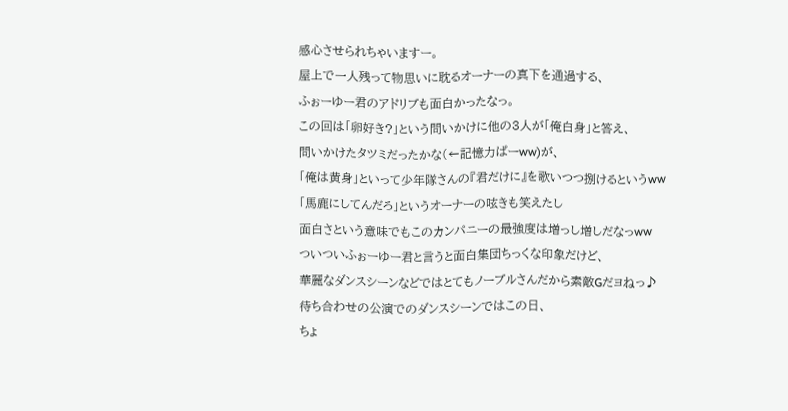感心させられちゃいますー。
屋上で一人残って物思いに耽るオーナーの真下を通過する、
ふぉーゆー君のアドリブも面白かったなっ。
この回は「卵好き?」という問いかけに他の3人が「俺白身」と答え、
問いかけたタツミだったかな(←記憶力ぱーww)が、
「俺は黄身」といって少年隊さんの『君だけに』を歌いつつ捌けるというww
「馬鹿にしてんだろ」というオーナーの呟きも笑えたし
面白さという意味でもこのカンパニーの最強度は増っし増しだなっww
ついついふぉーゆー君と言うと面白集団ちっくな印象だけど、
華麗なダンスシーンなどではとてもノーブルさんだから素敵Gだヨねっ♪
待ち合わせの公演でのダンスシーンではこの日、
ちょ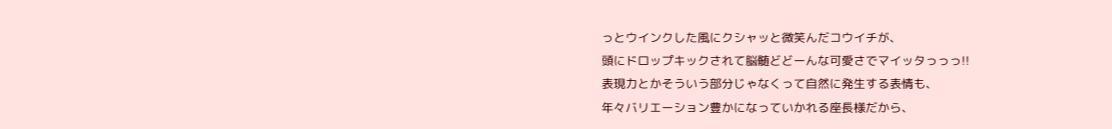っとウインクした風にクシャッと微笑んだコウイチが、
頭にドロップキックされて脳髄どどーんな可愛さでマイッタっっっ!!
表現力とかそういう部分じゃなくって自然に発生する表情も、
年々バリエーション豊かになっていかれる座長様だから、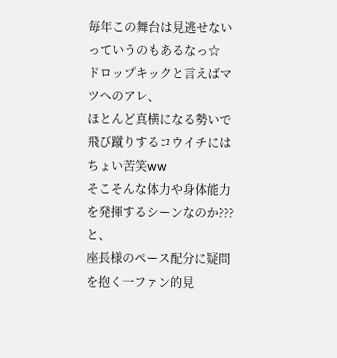毎年この舞台は見逃せないっていうのもあるなっ☆
ドロップキックと言えばマツへのアレ、
ほとんど真横になる勢いで飛び蹴りするコウイチにはちょい苦笑ww
そこそんな体力や身体能力を発揮するシーンなのか???と、
座長様のペース配分に疑問を抱く一ファン的見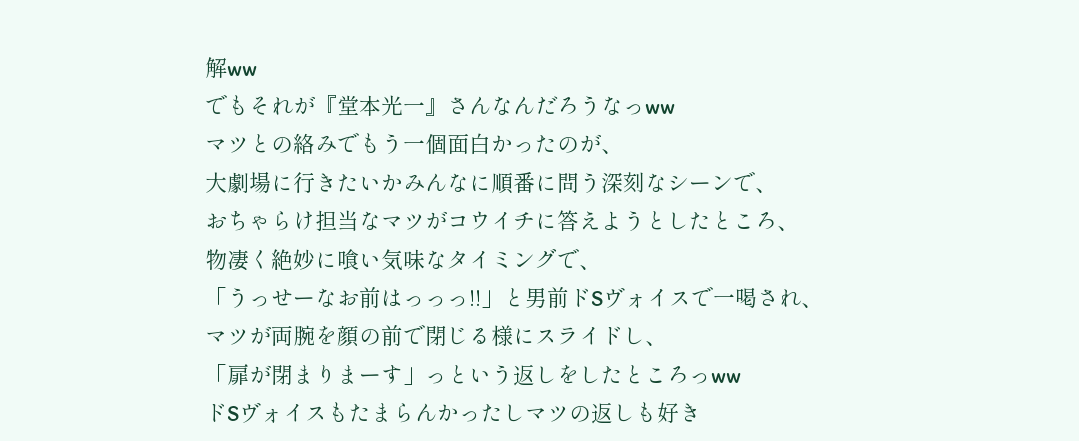解ww
でもそれが『堂本光一』さんなんだろうなっww
マツとの絡みでもう一個面白かったのが、
大劇場に行きたいかみんなに順番に問う深刻なシーンで、
おちゃらけ担当なマツがコウイチに答えようとしたところ、
物凄く絶妙に喰い気味なタイミングで、
「うっせーなお前はっっっ!!」と男前ドSヴォイスで一喝され、
マツが両腕を顔の前で閉じる様にスライドし、
「扉が閉まりまーす」っという返しをしたところっww
ドSヴォイスもたまらんかったしマツの返しも好き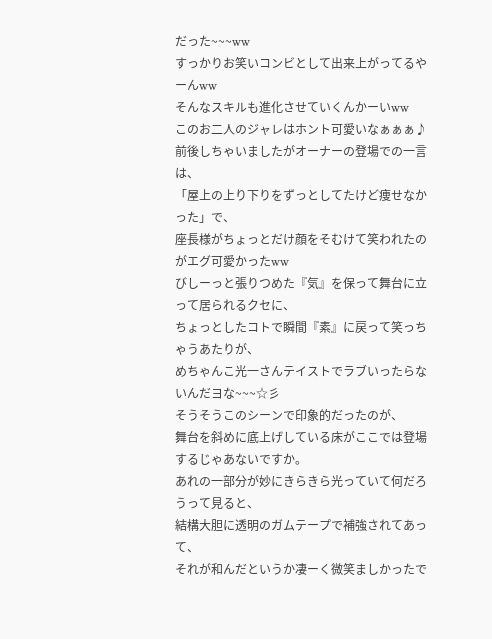だった~~~ww
すっかりお笑いコンビとして出来上がってるやーんww
そんなスキルも進化させていくんかーいww
このお二人のジャレはホント可愛いなぁぁぁ♪
前後しちゃいましたがオーナーの登場での一言は、
「屋上の上り下りをずっとしてたけど痩せなかった」で、
座長様がちょっとだけ顔をそむけて笑われたのがエグ可愛かったww
びしーっと張りつめた『気』を保って舞台に立って居られるクセに、
ちょっとしたコトで瞬間『素』に戻って笑っちゃうあたりが、
めちゃんこ光一さんテイストでラブいったらないんだヨな~~~☆彡
そうそうこのシーンで印象的だったのが、
舞台を斜めに底上げしている床がここでは登場するじゃあないですか。
あれの一部分が妙にきらきら光っていて何だろうって見ると、
結構大胆に透明のガムテープで補強されてあって、
それが和んだというか凄ーく微笑ましかったで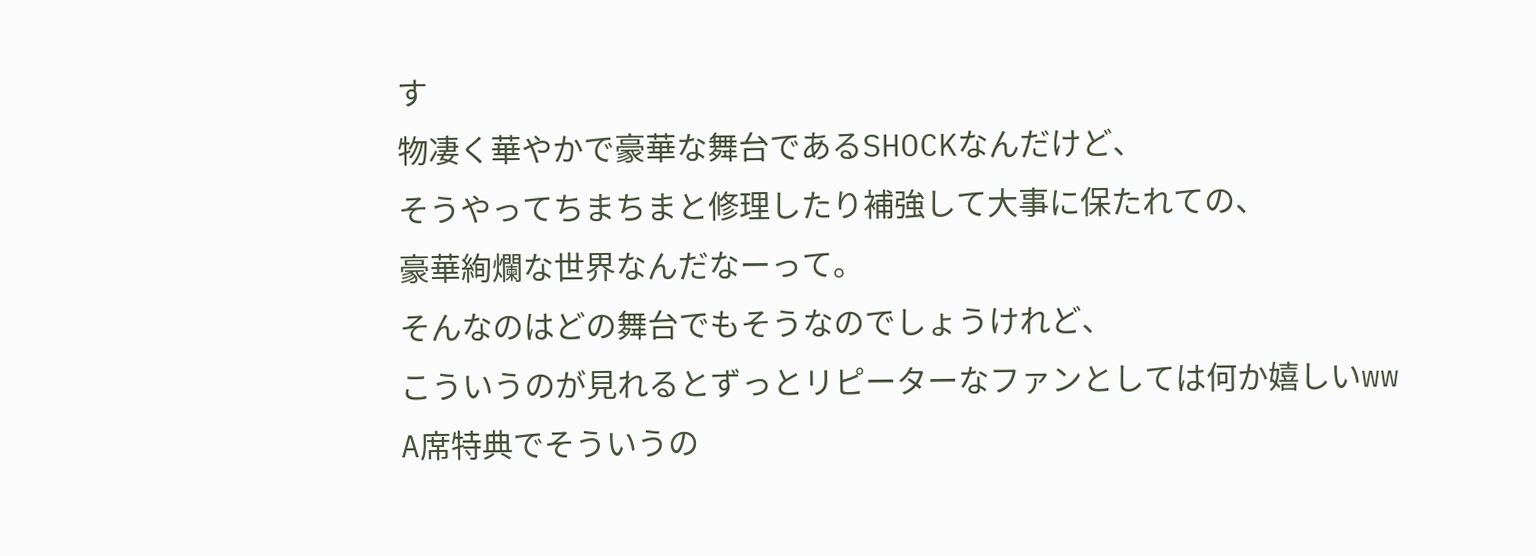す
物凄く華やかで豪華な舞台であるSHOCKなんだけど、
そうやってちまちまと修理したり補強して大事に保たれての、
豪華絢爛な世界なんだなーって。
そんなのはどの舞台でもそうなのでしょうけれど、
こういうのが見れるとずっとリピーターなファンとしては何か嬉しいww
A席特典でそういうの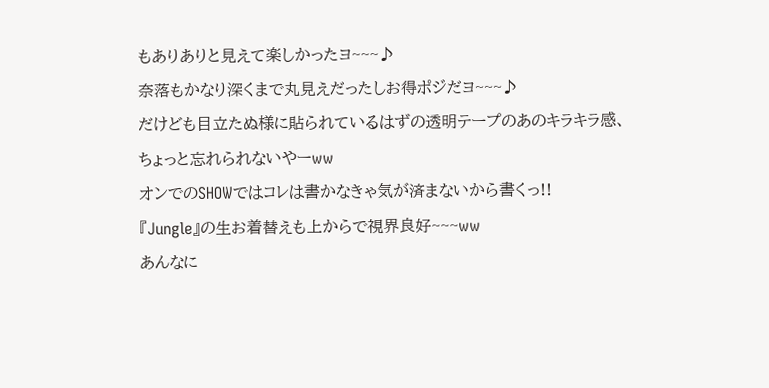もありありと見えて楽しかったヨ~~~♪
奈落もかなり深くまで丸見えだったしお得ポジだヨ~~~♪
だけども目立たぬ様に貼られているはずの透明テープのあのキラキラ感、
ちょっと忘れられないやーww
オンでのSHOWではコレは書かなきゃ気が済まないから書くっ!!
『Jungle』の生お着替えも上からで視界良好~~~ww
あんなに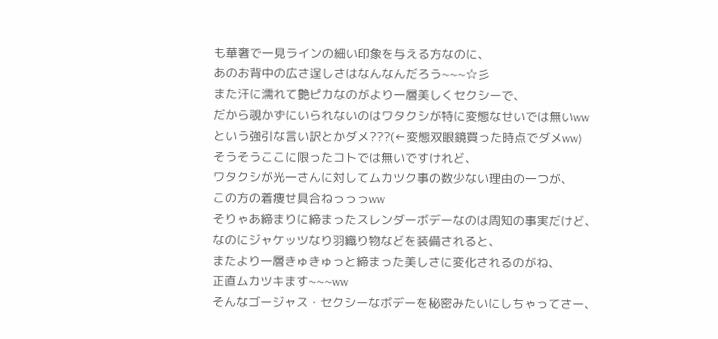も華奢で一見ラインの細い印象を与える方なのに、
あのお背中の広さ逞しさはなんなんだろう~~~☆彡
また汗に濡れて艶ピカなのがより一層美しくセクシーで、
だから覗かずにいられないのはワタクシが特に変態なせいでは無いww
という強引な言い訳とかダメ???(←変態双眼鏡買った時点でダメww)
そうそうここに限ったコトでは無いですけれど、
ワタクシが光一さんに対してムカツク事の数少ない理由の一つが、
この方の着痩せ具合ねっっっww
そりゃあ締まりに締まったスレンダーボデーなのは周知の事実だけど、
なのにジャケッツなり羽織り物などを装備されると、
またより一層きゅきゅっと締まった美しさに変化されるのがね、
正直ムカツキます~~~ww
そんなゴージャス・セクシーなボデーを秘密みたいにしちゃってさー、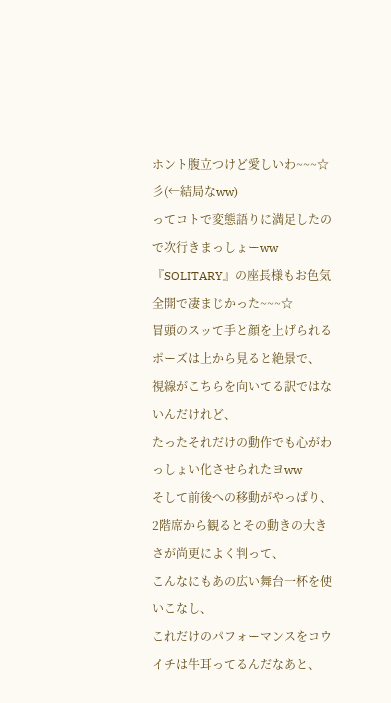ホント腹立つけど愛しいわ~~~☆彡(←結局なww)
ってコトで変態語りに満足したので次行きまっしょーww
『SOLITARY』の座長様もお色気全開で凄まじかった~~~☆
冒頭のスッて手と顔を上げられるポーズは上から見ると絶景で、
視線がこちらを向いてる訳ではないんだけれど、
たったそれだけの動作でも心がわっしょい化させられたヨww
そして前後への移動がやっぱり、
2階席から観るとその動きの大きさが尚更によく判って、
こんなにもあの広い舞台一杯を使いこなし、
これだけのパフォーマンスをコウイチは牛耳ってるんだなあと、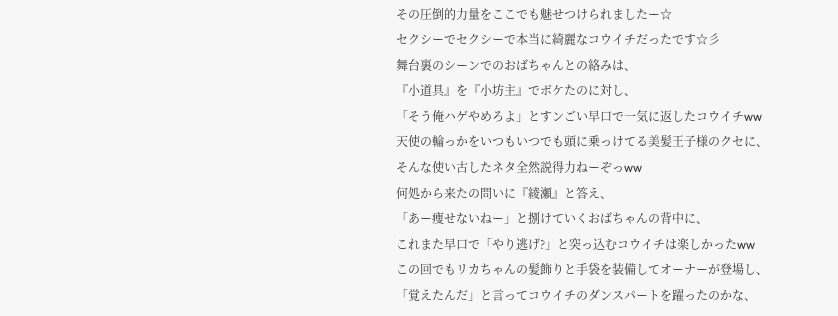その圧倒的力量をここでも魅せつけられましたー☆
セクシーでセクシーで本当に綺麗なコウイチだったです☆彡
舞台裏のシーンでのおばちゃんとの絡みは、
『小道具』を『小坊主』でボケたのに対し、
「そう俺ハゲやめろよ」とすンごい早口で一気に返したコウイチww
天使の輪っかをいつもいつでも頭に乗っけてる美髪王子様のクセに、
そんな使い古したネタ全然説得力ねーぞっww
何処から来たの問いに『綾瀬』と答え、
「あー痩せないねー」と捌けていくおばちゃんの背中に、
これまた早口で「やり逃げ?」と突っ込むコウイチは楽しかったww
この回でもリカちゃんの髪飾りと手袋を装備してオーナーが登場し、
「覚えたんだ」と言ってコウイチのダンスパートを躍ったのかな、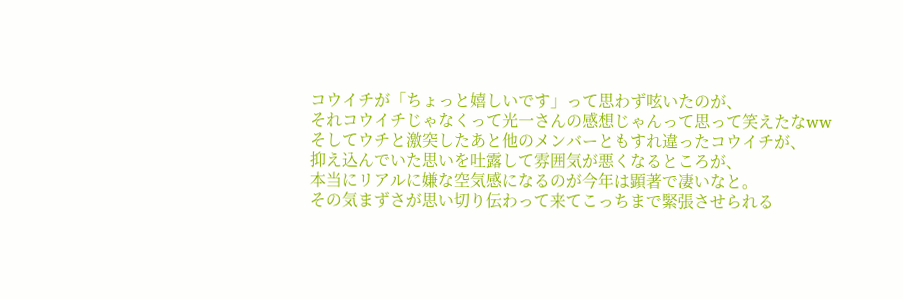コウイチが「ちょっと嬉しいです」って思わず呟いたのが、
それコウイチじゃなくって光一さんの感想じゃんって思って笑えたなww
そしてウチと激突したあと他のメンバーともすれ違ったコウイチが、
抑え込んでいた思いを吐露して雰囲気が悪くなるところが、
本当にリアルに嫌な空気感になるのが今年は顕著で凄いなと。
その気まずさが思い切り伝わって来てこっちまで緊張させられる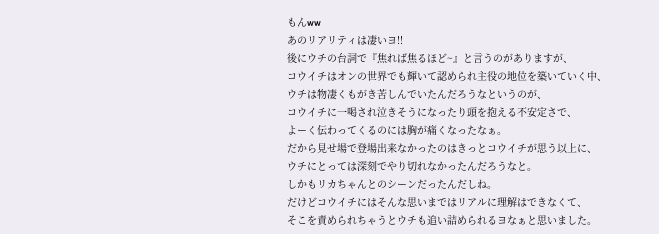もんww
あのリアリティは凄いヨ!!
後にウチの台詞で『焦れば焦るほど~』と言うのがありますが、
コウイチはオンの世界でも輝いて認められ主役の地位を築いていく中、
ウチは物凄くもがき苦しんでいたんだろうなというのが、
コウイチに一喝され泣きそうになったり頭を抱える不安定さで、
よーく伝わってくるのには胸が痛くなったなぁ。
だから見せ場で登場出来なかったのはきっとコウイチが思う以上に、
ウチにとっては深刻でやり切れなかったんだろうなと。
しかもリカちゃんとのシーンだったんだしね。
だけどコウイチにはそんな思いまではリアルに理解はできなくて、
そこを責められちゃうとウチも追い詰められるヨなぁと思いました。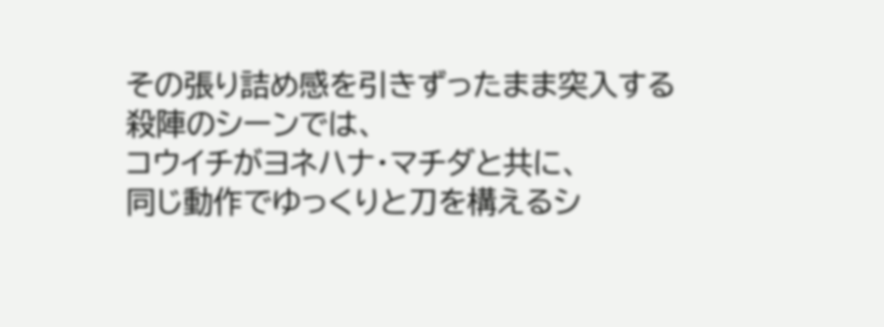その張り詰め感を引きずったまま突入する殺陣のシーンでは、
コウイチがヨネハナ・マチダと共に、
同じ動作でゆっくりと刀を構えるシ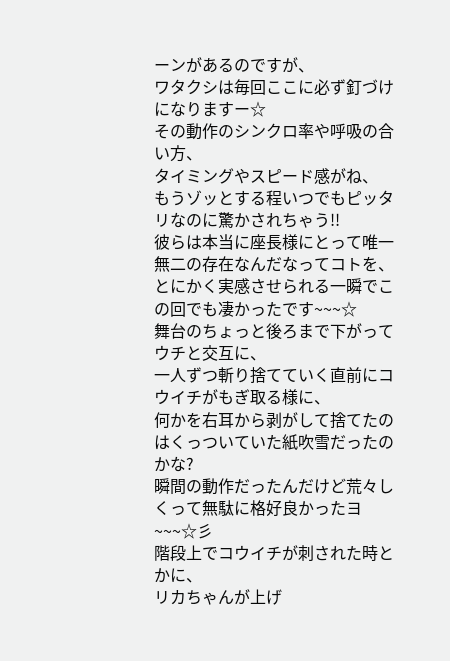ーンがあるのですが、
ワタクシは毎回ここに必ず釘づけになりますー☆
その動作のシンクロ率や呼吸の合い方、
タイミングやスピード感がね、
もうゾッとする程いつでもピッタリなのに驚かされちゃう!!
彼らは本当に座長様にとって唯一無二の存在なんだなってコトを、
とにかく実感させられる一瞬でこの回でも凄かったです~~~☆
舞台のちょっと後ろまで下がってウチと交互に、
一人ずつ斬り捨てていく直前にコウイチがもぎ取る様に、
何かを右耳から剥がして捨てたのはくっついていた紙吹雪だったのかな?
瞬間の動作だったんだけど荒々しくって無駄に格好良かったヨ~~~☆彡
階段上でコウイチが刺された時とかに、
リカちゃんが上げ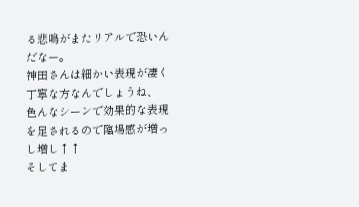る悲鳴がまたリアルで恐いんだなー。
神田さんは細かい表現が凄く丁寧な方なんでしょうね、
色んなシーンで効果的な表現を足されるので臨場感が増っし増し↑↑
そしてま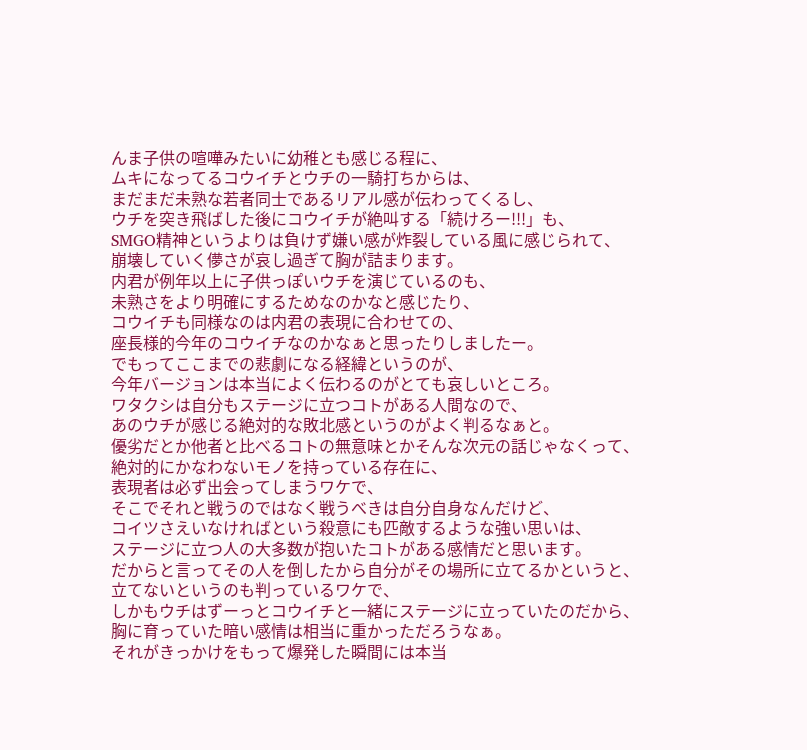んま子供の喧嘩みたいに幼稚とも感じる程に、
ムキになってるコウイチとウチの一騎打ちからは、
まだまだ未熟な若者同士であるリアル感が伝わってくるし、
ウチを突き飛ばした後にコウイチが絶叫する「続けろー!!!」も、
SMGO精神というよりは負けず嫌い感が炸裂している風に感じられて、
崩壊していく儚さが哀し過ぎて胸が詰まります。
内君が例年以上に子供っぽいウチを演じているのも、
未熟さをより明確にするためなのかなと感じたり、
コウイチも同様なのは内君の表現に合わせての、
座長様的今年のコウイチなのかなぁと思ったりしましたー。
でもってここまでの悲劇になる経緯というのが、
今年バージョンは本当によく伝わるのがとても哀しいところ。
ワタクシは自分もステージに立つコトがある人間なので、
あのウチが感じる絶対的な敗北感というのがよく判るなぁと。
優劣だとか他者と比べるコトの無意味とかそんな次元の話じゃなくって、
絶対的にかなわないモノを持っている存在に、
表現者は必ず出会ってしまうワケで、
そこでそれと戦うのではなく戦うべきは自分自身なんだけど、
コイツさえいなければという殺意にも匹敵するような強い思いは、
ステージに立つ人の大多数が抱いたコトがある感情だと思います。
だからと言ってその人を倒したから自分がその場所に立てるかというと、
立てないというのも判っているワケで、
しかもウチはずーっとコウイチと一緒にステージに立っていたのだから、
胸に育っていた暗い感情は相当に重かっただろうなぁ。
それがきっかけをもって爆発した瞬間には本当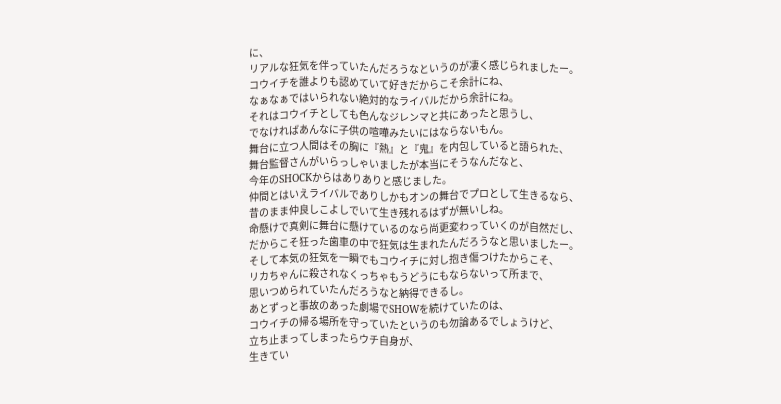に、
リアルな狂気を伴っていたんだろうなというのが凄く感じられましたー。
コウイチを誰よりも認めていて好きだからこそ余計にね、
なぁなぁではいられない絶対的なライバルだから余計にね。
それはコウイチとしても色んなジレンマと共にあったと思うし、
でなければあんなに子供の喧嘩みたいにはならないもん。
舞台に立つ人間はその胸に『熱』と『鬼』を内包していると語られた、
舞台監督さんがいらっしゃいましたが本当にそうなんだなと、
今年のSHOCKからはありありと感じました。
仲間とはいえライバルでありしかもオンの舞台でプロとして生きるなら、
昔のまま仲良しこよしでいて生き残れるはずが無いしね。
命懸けで真剣に舞台に懸けているのなら尚更変わっていくのが自然だし、
だからこそ狂った歯車の中で狂気は生まれたんだろうなと思いましたー。
そして本気の狂気を一瞬でもコウイチに対し抱き傷つけたからこそ、
リカちゃんに殺されなくっちゃもうどうにもならないって所まで、
思いつめられていたんだろうなと納得できるし。
あとずっと事故のあった劇場でSHOWを続けていたのは、
コウイチの帰る場所を守っていたというのも勿論あるでしょうけど、
立ち止まってしまったらウチ自身が、
生きてい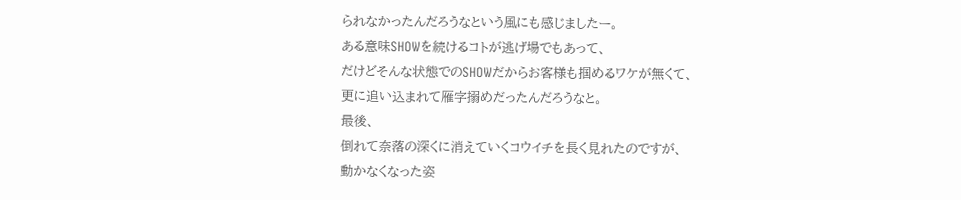られなかったんだろうなという風にも感じましたー。
ある意味SHOWを続けるコトが逃げ場でもあって、
だけどそんな状態でのSHOWだからお客様も掴めるワケが無くて、
更に追い込まれて雁字搦めだったんだろうなと。
最後、
倒れて奈落の深くに消えていくコウイチを長く見れたのですが、
動かなくなった姿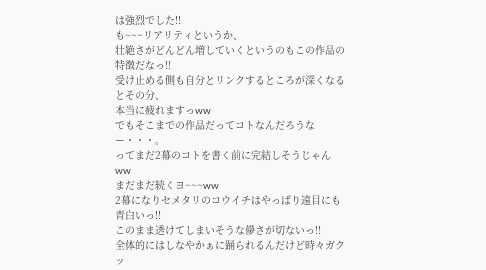は強烈でした!!
も~~~リアリティというか、
壮絶さがどんどん増していくというのもこの作品の特徴だなっ!!
受け止める側も自分とリンクするところが深くなるとその分、
本当に疲れますっww
でもそこまでの作品だってコトなんだろうなー・・・。
ってまだ2幕のコトを書く前に完結しそうじゃんww
まだまだ続くヨ~~~ww
2幕になりセメタリのコウイチはやっぱり遠目にも青白いっ!!
このまま透けてしまいそうな儚さが切ないっ!!
全体的にはしなやかぁに踊られるんだけど時々ガクッ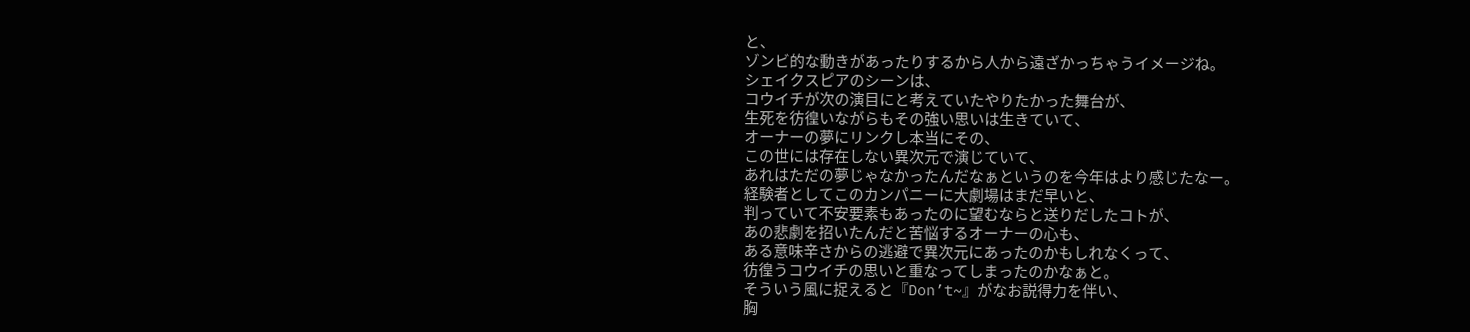と、
ゾンビ的な動きがあったりするから人から遠ざかっちゃうイメージね。
シェイクスピアのシーンは、
コウイチが次の演目にと考えていたやりたかった舞台が、
生死を彷徨いながらもその強い思いは生きていて、
オーナーの夢にリンクし本当にその、
この世には存在しない異次元で演じていて、
あれはただの夢じゃなかったんだなぁというのを今年はより感じたなー。
経験者としてこのカンパニーに大劇場はまだ早いと、
判っていて不安要素もあったのに望むならと送りだしたコトが、
あの悲劇を招いたんだと苦悩するオーナーの心も、
ある意味辛さからの逃避で異次元にあったのかもしれなくって、
彷徨うコウイチの思いと重なってしまったのかなぁと。
そういう風に捉えると『Don’t~』がなお説得力を伴い、
胸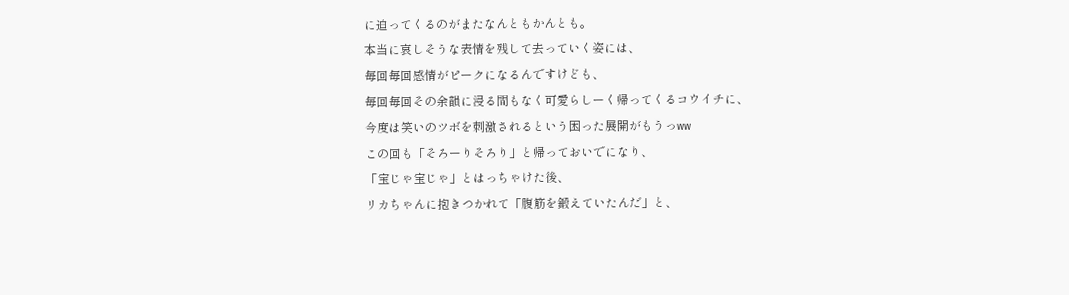に迫ってくるのがまたなんともかんとも。
本当に哀しそうな表情を残して去っていく姿には、
毎回毎回感情がピークになるんですけども、
毎回毎回その余韻に浸る間もなく可愛らしーく帰ってくるコウイチに、
今度は笑いのツボを刺激されるという困った展開がもうっww
この回も「そろーりそろり」と帰っておいでになり、
「宝じゃ宝じゃ」とはっちゃけた後、
リカちゃんに抱きつかれて「腹筋を鍛えていたんだ」と、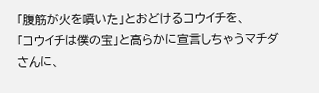「腹筋が火を噴いた」とおどけるコウイチを、
「コウイチは僕の宝」と高らかに宣言しちゃうマチダさんに、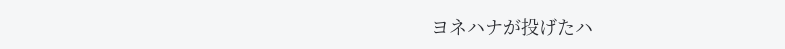ヨネハナが投げたハ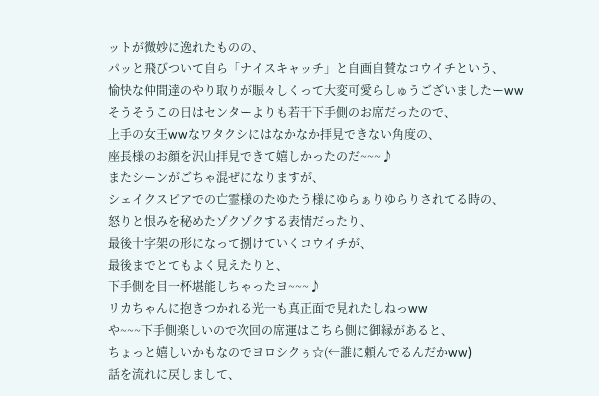ットが微妙に逸れたものの、
パッと飛びついて自ら「ナイスキャッチ」と自画自賛なコウイチという、
愉快な仲間達のやり取りが賑々しくって大変可愛らしゅうございましたーww
そうそうこの日はセンターよりも若干下手側のお席だったので、
上手の女王wwなワタクシにはなかなか拝見できない角度の、
座長様のお顔を沢山拝見できて嬉しかったのだ~~~♪
またシーンがごちゃ混ぜになりますが、
シェイクスピアでの亡霊様のたゆたう様にゆらぁりゆらりされてる時の、
怒りと恨みを秘めたゾクゾクする表情だったり、
最後十字架の形になって捌けていくコウイチが、
最後までとてもよく見えたりと、
下手側を目一杯堪能しちゃったヨ~~~♪
リカちゃんに抱きつかれる光一も真正面で見れたしねっww
や~~~下手側楽しいので次回の席運はこちら側に御縁があると、
ちょっと嬉しいかもなのでヨロシクぅ☆(←誰に頼んでるんだかww)
話を流れに戻しまして、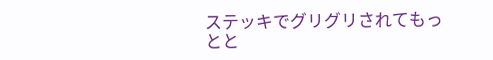ステッキでグリグリされてもっとと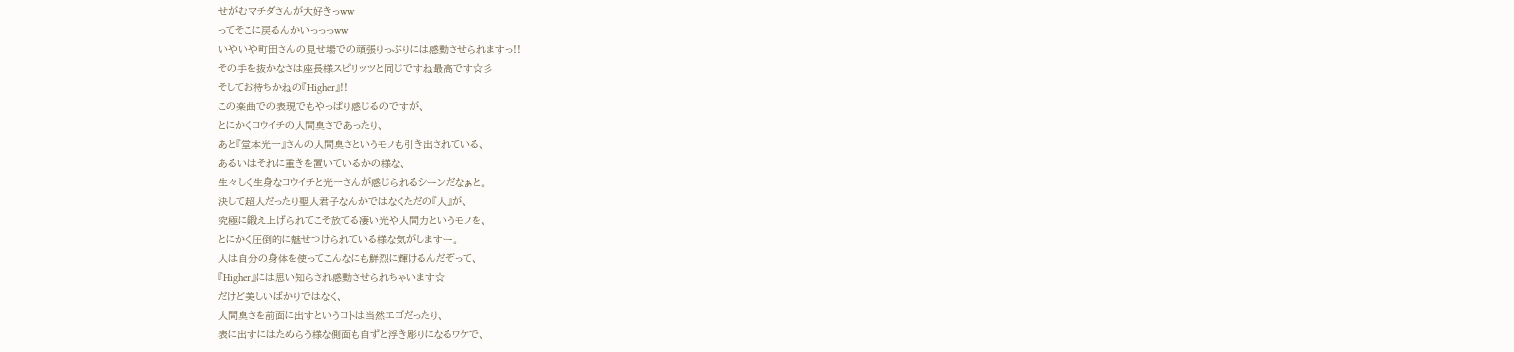せがむマチダさんが大好きっww
ってそこに戻るんかいっっっww
いやいや町田さんの見せ場での頑張りっぷりには感動させられますっ!!
その手を抜かなさは座長様スピリッツと同じですね最高です☆彡
そしてお待ちかねの『Higher』!!
この楽曲での表現でもやっぱり感じるのですが、
とにかくコウイチの人間臭さであったり、
あと『堂本光一』さんの人間臭さというモノも引き出されている、
あるいはそれに重きを置いているかの様な、
生々しく生身なコウイチと光一さんが感じられるシーンだなぁと。
決して超人だったり聖人君子なんかではなくただの『人』が、
究極に鍛え上げられてこそ放てる凄い光や人間力というモノを、
とにかく圧倒的に魅せつけられている様な気がしますー。
人は自分の身体を使ってこんなにも鮮烈に輝けるんだぞって、
『Higher』には思い知らされ感動させられちゃいます☆
だけど美しいばかりではなく、
人間臭さを前面に出すというコトは当然エゴだったり、
表に出すにはためらう様な側面も自ずと浮き彫りになるワケで、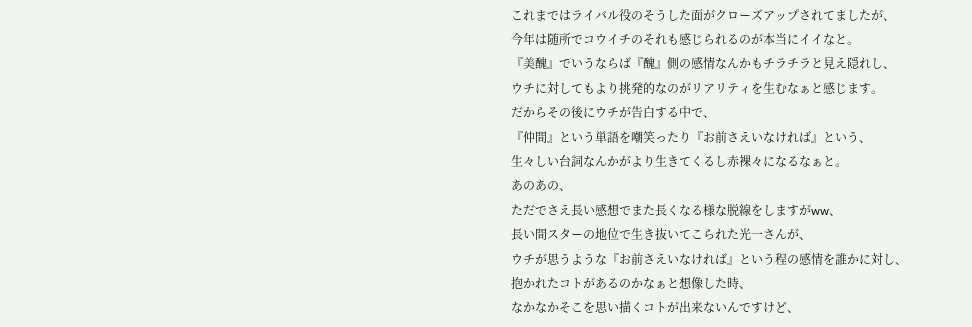これまではライバル役のそうした面がクローズアップされてましたが、
今年は随所でコウイチのそれも感じられるのが本当にイイなと。
『美醜』でいうならば『醜』側の感情なんかもチラチラと見え隠れし、
ウチに対してもより挑発的なのがリアリティを生むなぁと感じます。
だからその後にウチが告白する中で、
『仲間』という単語を嘲笑ったり『お前さえいなければ』という、
生々しい台詞なんかがより生きてくるし赤裸々になるなぁと。
あのあの、
ただでさえ長い感想でまた長くなる様な脱線をしますがww、
長い間スターの地位で生き抜いてこられた光一さんが、
ウチが思うような『お前さえいなければ』という程の感情を誰かに対し、
抱かれたコトがあるのかなぁと想像した時、
なかなかそこを思い描くコトが出来ないんですけど、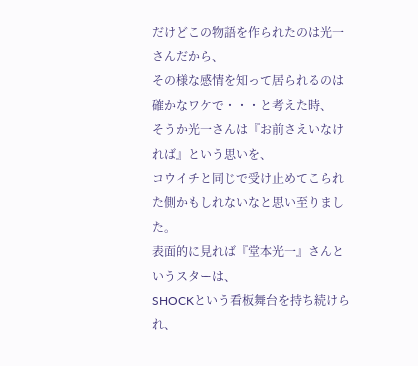だけどこの物語を作られたのは光一さんだから、
その様な感情を知って居られるのは確かなワケで・・・と考えた時、
そうか光一さんは『お前さえいなければ』という思いを、
コウイチと同じで受け止めてこられた側かもしれないなと思い至りました。
表面的に見れば『堂本光一』さんというスターは、
SHOCKという看板舞台を持ち続けられ、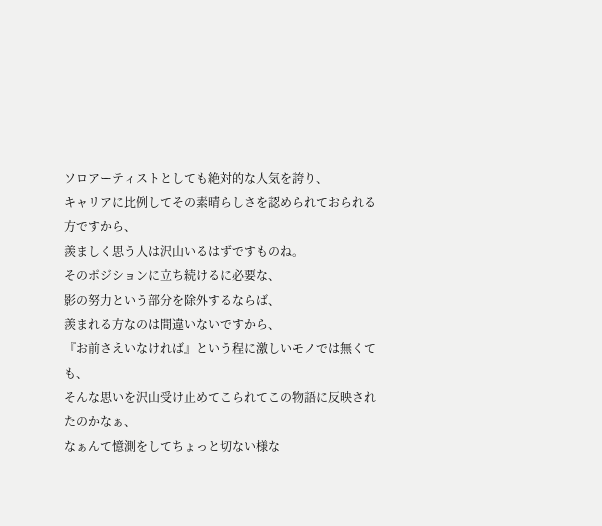ソロアーティストとしても絶対的な人気を誇り、
キャリアに比例してその素晴らしさを認められておられる方ですから、
羨ましく思う人は沢山いるはずですものね。
そのポジションに立ち続けるに必要な、
影の努力という部分を除外するならば、
羨まれる方なのは間違いないですから、
『お前さえいなければ』という程に激しいモノでは無くても、
そんな思いを沢山受け止めてこられてこの物語に反映されたのかなぁ、
なぁんて憶測をしてちょっと切ない様な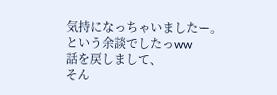気持になっちゃいましたー。
という余談でしたっww
話を戻しまして、
そん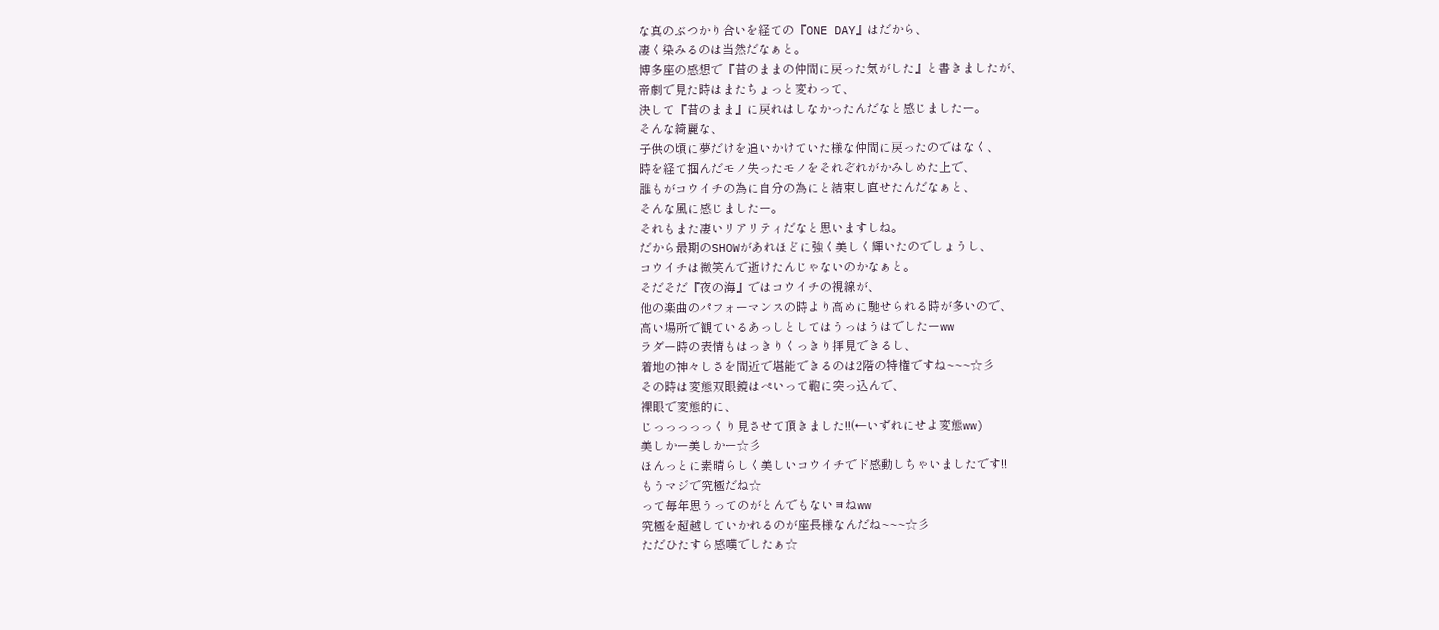な真のぶつかり合いを経ての『ONE DAY』はだから、
凄く染みるのは当然だなぁと。
博多座の感想で『昔のままの仲間に戻った気がした』と書きましたが、
帝劇で見た時はまたちょっと変わって、
決して『昔のまま』に戻れはしなかったんだなと感じましたー。
そんな綺麗な、
子供の頃に夢だけを追いかけていた様な仲間に戻ったのではなく、
時を経て掴んだモノ失ったモノをそれぞれがかみしめた上で、
誰もがコウイチの為に自分の為にと結束し直せたんだなぁと、
そんな風に感じましたー。
それもまた凄いリアリティだなと思いますしね。
だから最期のSHOWがあれほどに強く美しく輝いたのでしょうし、
コウイチは微笑んで逝けたんじゃないのかなぁと。
そだそだ『夜の海』ではコウイチの視線が、
他の楽曲のパフォーマンスの時より高めに馳せられる時が多いので、
高い場所で観ているあっしとしてはうっはうはでしたーww
ラダー時の表情もはっきりくっきり拝見できるし、
着地の神々しさを間近で堪能できるのは2階の特権ですね~~~☆彡
その時は変態双眼鏡はぺいって鞄に突っ込んで、
裸眼で変態的に、
じっっっっっくり見させて頂きました!!(←いずれにせよ変態ww)
美しかー美しかー☆彡
ほんっとに素晴らしく美しいコウイチでド感動しちゃいましたです!!
もうマジで究極だね☆
って毎年思うってのがとんでもないヨねww
究極を超越していかれるのが座長様なんだね~~~☆彡
ただひたすら感嘆でしたぁ☆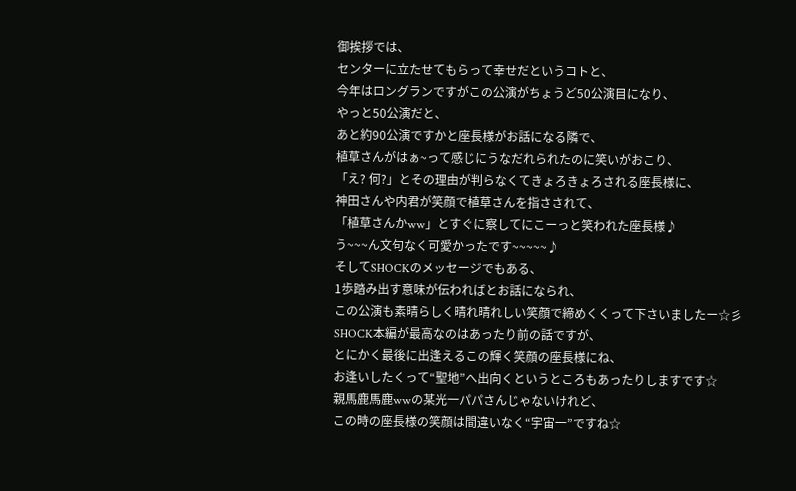御挨拶では、
センターに立たせてもらって幸せだというコトと、
今年はロングランですがこの公演がちょうど50公演目になり、
やっと50公演だと、
あと約90公演ですかと座長様がお話になる隣で、
植草さんがはぁ~って感じにうなだれられたのに笑いがおこり、
「え? 何?」とその理由が判らなくてきょろきょろされる座長様に、
神田さんや内君が笑顔で植草さんを指さされて、
「植草さんかww」とすぐに察してにこーっと笑われた座長様♪
う~~~ん文句なく可愛かったです~~~~~♪
そしてSHOCKのメッセージでもある、
1歩踏み出す意味が伝わればとお話になられ、
この公演も素晴らしく晴れ晴れしい笑顔で締めくくって下さいましたー☆彡
SHOCK本編が最高なのはあったり前の話ですが、
とにかく最後に出逢えるこの輝く笑顔の座長様にね、
お逢いしたくって“聖地”へ出向くというところもあったりしますです☆
親馬鹿馬鹿wwの某光一パパさんじゃないけれど、
この時の座長様の笑顔は間違いなく“宇宙一”ですね☆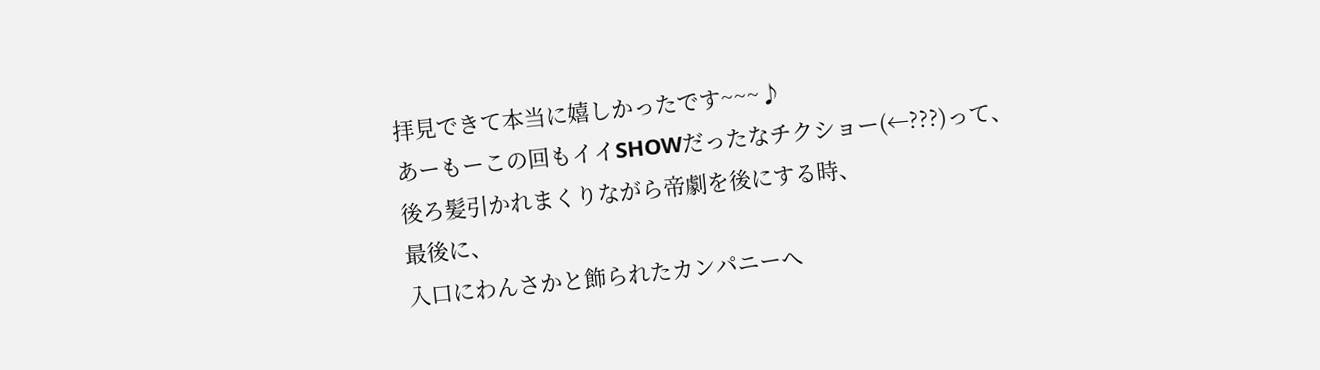拝見できて本当に嬉しかったです~~~♪
あーもーこの回もイイSHOWだったなチクショー(←???)って、
後ろ髪引かれまくりながら帝劇を後にする時、
最後に、
入口にわんさかと飾られたカンパニーへ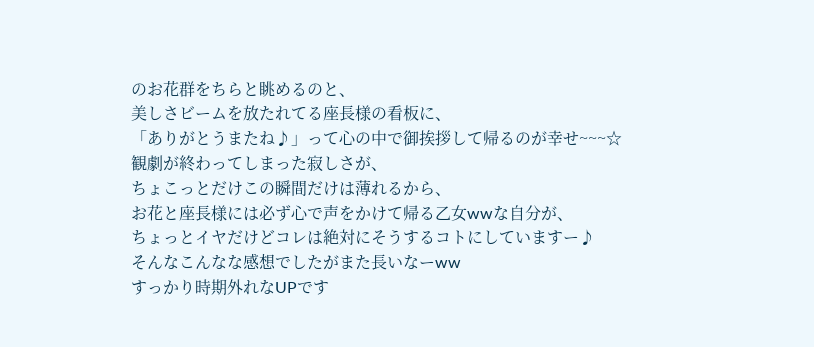のお花群をちらと眺めるのと、
美しさビームを放たれてる座長様の看板に、
「ありがとうまたね♪」って心の中で御挨拶して帰るのが幸せ~~~☆
観劇が終わってしまった寂しさが、
ちょこっとだけこの瞬間だけは薄れるから、
お花と座長様には必ず心で声をかけて帰る乙女wwな自分が、
ちょっとイヤだけどコレは絶対にそうするコトにしていますー♪
そんなこんなな感想でしたがまた長いなーww
すっかり時期外れなUPです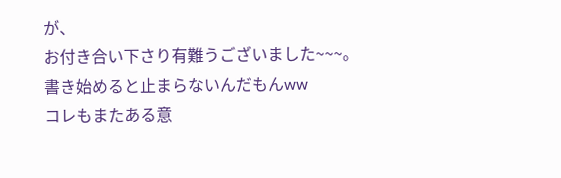が、
お付き合い下さり有難うございました~~~。
書き始めると止まらないんだもんww
コレもまたある意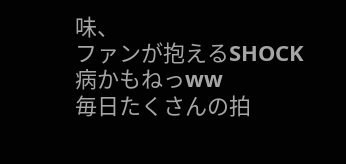味、
ファンが抱えるSHOCK病かもねっww
毎日たくさんの拍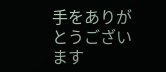手をありがとうございます